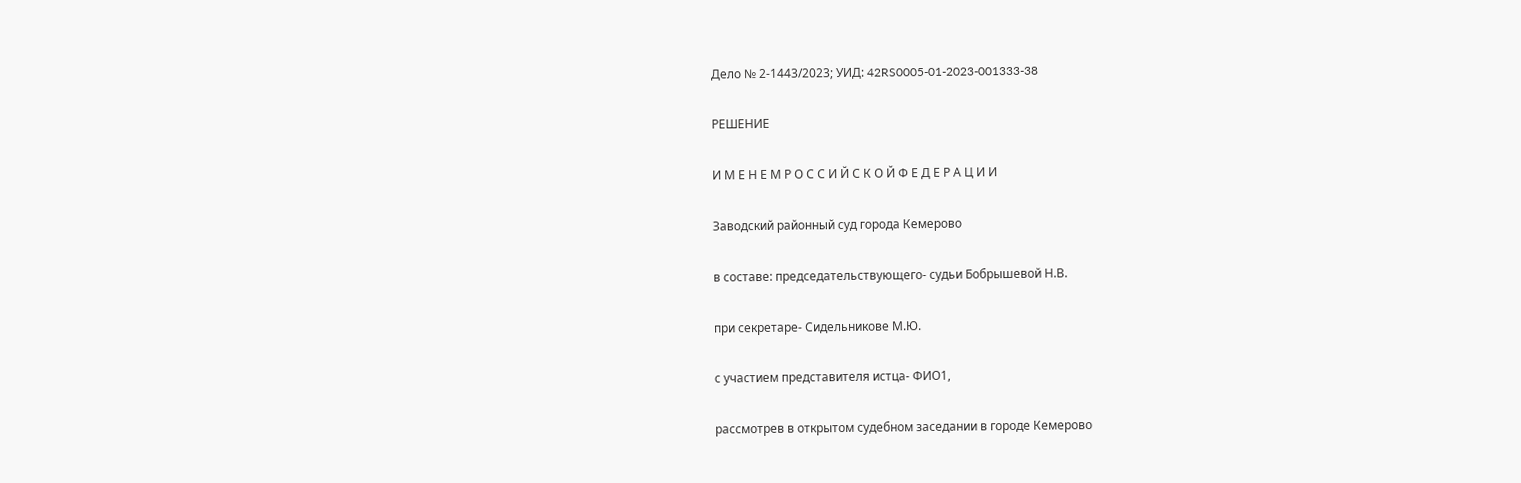Дело № 2-1443/2023; УИД: 42RS0005-01-2023-001333-38

РЕШЕНИЕ

И М Е Н Е М Р О С С И Й С К О Й Ф Е Д Е Р А Ц И И

Заводский районный суд города Кемерово

в составе: председательствующего- судьи Бобрышевой Н.В.

при секретаре- Сидельникове М.Ю.

с участием представителя истца- ФИО1,

рассмотрев в открытом судебном заседании в городе Кемерово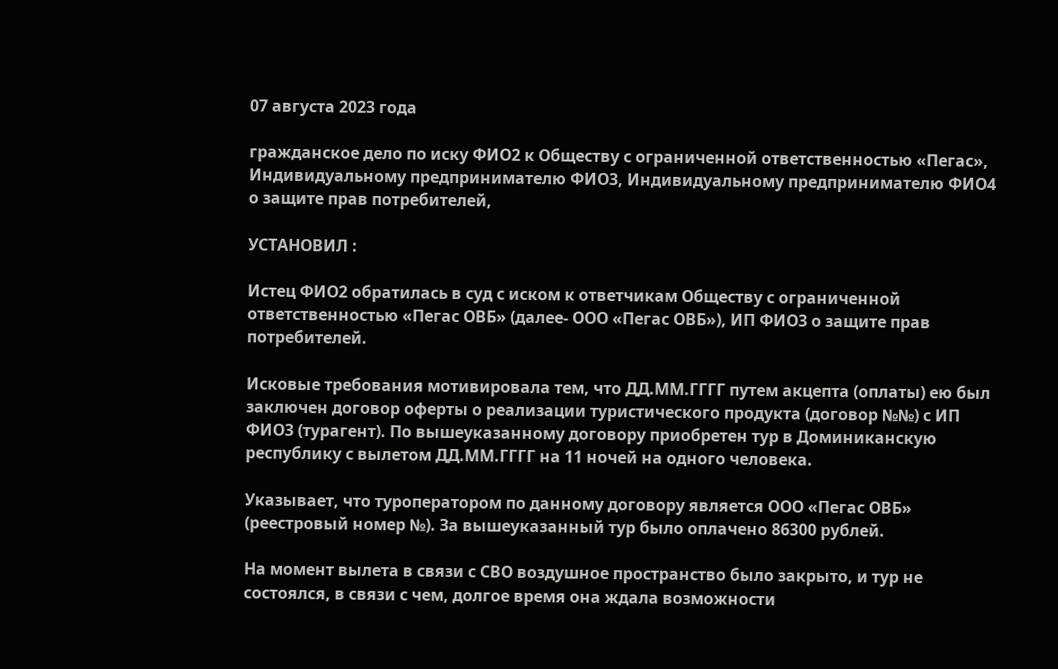07 августа 2023 года

гражданское дело по иску ФИО2 к Обществу с ограниченной ответственностью «Пегас», Индивидуальному предпринимателю ФИО3, Индивидуальному предпринимателю ФИО4 о защите прав потребителей,

УСТАНОВИЛ :

Истец ФИО2 обратилась в суд с иском к ответчикам Обществу с ограниченной ответственностью «Пегас ОВБ» (далее- ООО «Пегас ОВБ»), ИП ФИО3 о защите прав потребителей.

Исковые требования мотивировала тем, что ДД.ММ.ГГГГ путем акцепта (оплаты) ею был заключен договор оферты о реализации туристического продукта (договор №№) с ИП ФИО3 (турагент). По вышеуказанному договору приобретен тур в Доминиканскую республику с вылетом ДД.ММ.ГГГГ на 11 ночей на одного человека.

Указывает, что туроператором по данному договору является ООО «Пегас ОВБ» (реестровый номер №). За вышеуказанный тур было оплачено 86300 рублей.

На момент вылета в связи с СВО воздушное пространство было закрыто, и тур не состоялся, в связи с чем, долгое время она ждала возможности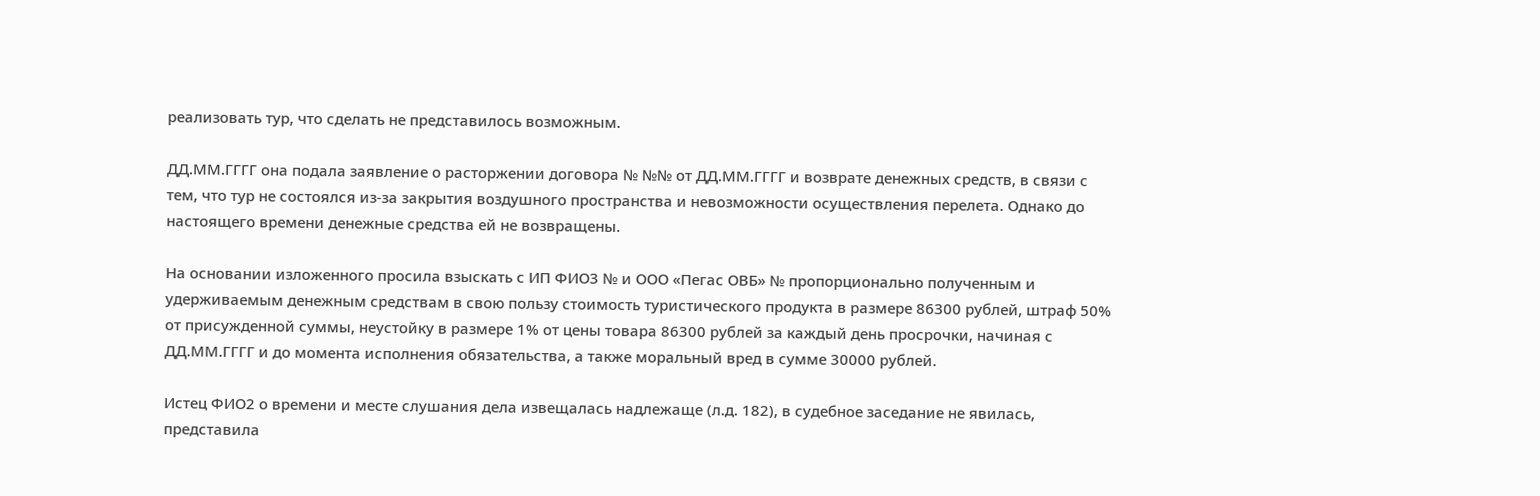реализовать тур, что сделать не представилось возможным.

ДД.ММ.ГГГГ она подала заявление о расторжении договора № №№ от ДД.ММ.ГГГГ и возврате денежных средств, в связи с тем, что тур не состоялся из-за закрытия воздушного пространства и невозможности осуществления перелета. Однако до настоящего времени денежные средства ей не возвращены.

На основании изложенного просила взыскать с ИП ФИО3 № и ООО «Пегас ОВБ» № пропорционально полученным и удерживаемым денежным средствам в свою пользу стоимость туристического продукта в размере 86300 рублей, штраф 50% от присужденной суммы, неустойку в размере 1% от цены товара 86300 рублей за каждый день просрочки, начиная с ДД.ММ.ГГГГ и до момента исполнения обязательства, а также моральный вред в сумме 30000 рублей.

Истец ФИО2 о времени и месте слушания дела извещалась надлежаще (л.д. 182), в судебное заседание не явилась, представила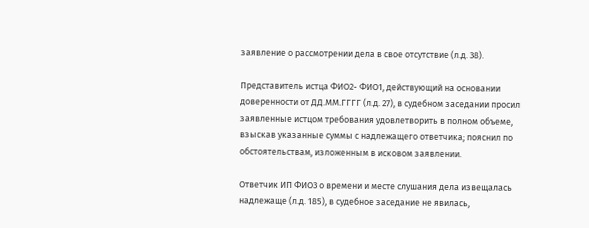заявление о рассмотрении дела в свое отсутствие (л.д. 38).

Представитель истца ФИО2- ФИО1, действующий на основании доверенности от ДД.ММ.ГГГГ (л.д. 27), в судебном заседании просил заявленные истцом требования удовлетворить в полном объеме, взыскав указанные суммы с надлежащего ответчика; пояснил по обстоятельствам, изложенным в исковом заявлении.

Ответчик ИП ФИО3 о времени и месте слушания дела извещалась надлежаще (л.д. 185), в судебное заседание не явилась,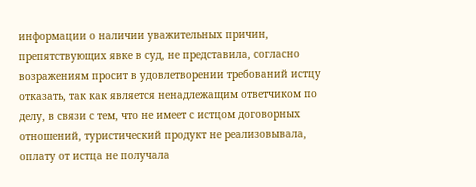информации о наличии уважительных причин, препятствующих явке в суд, не представила, согласно возражениям просит в удовлетворении требований истцу отказать, так как является ненадлежащим ответчиком по делу, в связи с тем, что не имеет с истцом договорных отношений, туристический продукт не реализовывала, оплату от истца не получала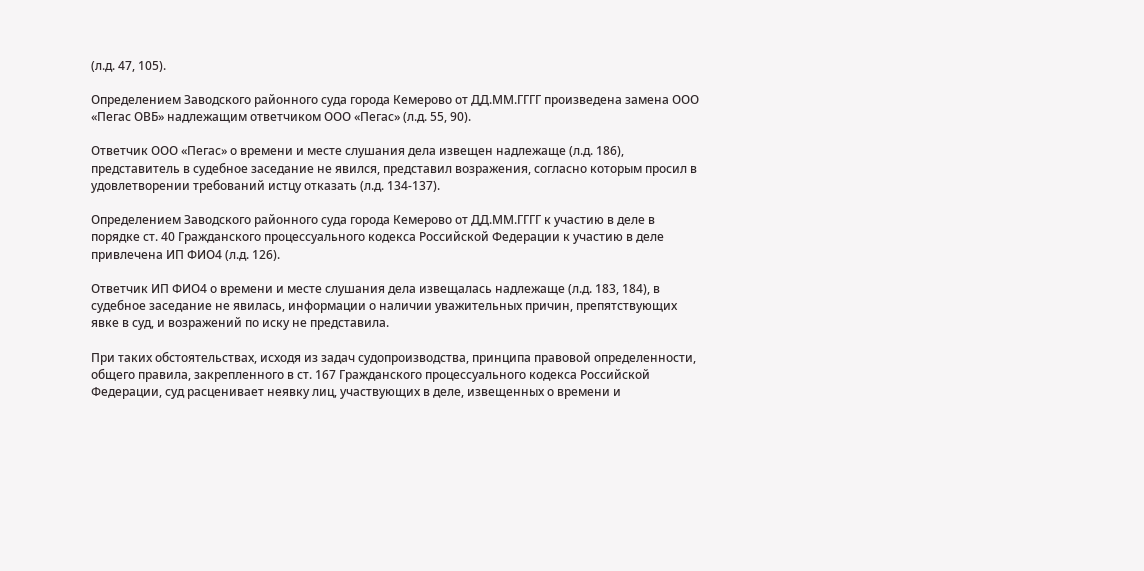(л.д. 47, 105).

Определением Заводского районного суда города Кемерово от ДД.ММ.ГГГГ произведена замена ООО «Пегас ОВБ» надлежащим ответчиком ООО «Пегас» (л.д. 55, 90).

Ответчик ООО «Пегас» о времени и месте слушания дела извещен надлежаще (л.д. 186), представитель в судебное заседание не явился, представил возражения, согласно которым просил в удовлетворении требований истцу отказать (л.д. 134-137).

Определением Заводского районного суда города Кемерово от ДД.ММ.ГГГГ к участию в деле в порядке ст. 40 Гражданского процессуального кодекса Российской Федерации к участию в деле привлечена ИП ФИО4 (л.д. 126).

Ответчик ИП ФИО4 о времени и месте слушания дела извещалась надлежаще (л.д. 183, 184), в судебное заседание не явилась, информации о наличии уважительных причин, препятствующих явке в суд, и возражений по иску не представила.

При таких обстоятельствах, исходя из задач судопроизводства, принципа правовой определенности, общего правила, закрепленного в ст. 167 Гражданского процессуального кодекса Российской Федерации, суд расценивает неявку лиц, участвующих в деле, извещенных о времени и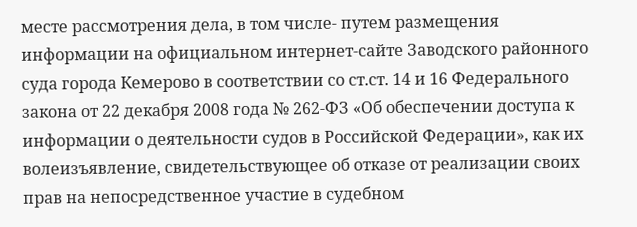месте рассмотрения дела, в том числе- путем размещения информации на официальном интернет-сайте Заводского районного суда города Кемерово в соответствии со ст.ст. 14 и 16 Федерального закона от 22 декабря 2008 года № 262-ФЗ «Об обеспечении доступа к информации о деятельности судов в Российской Федерации», как их волеизъявление, свидетельствующее об отказе от реализации своих прав на непосредственное участие в судебном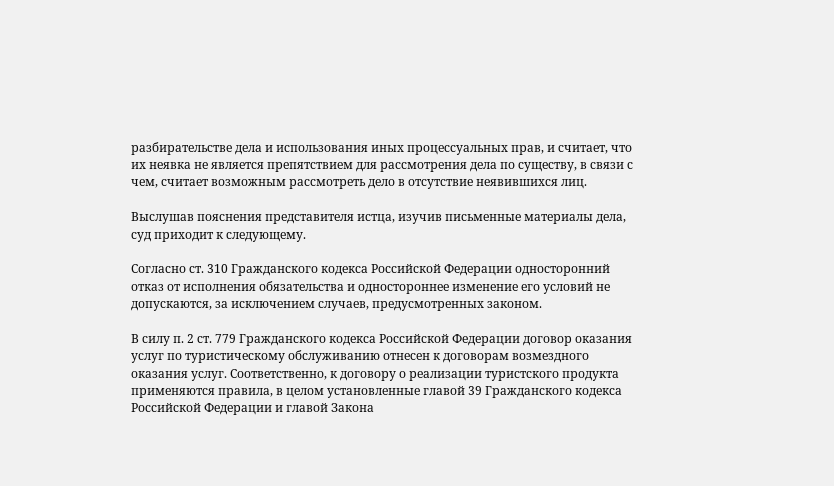разбирательстве дела и использования иных процессуальных прав, и считает, что их неявка не является препятствием для рассмотрения дела по существу, в связи с чем, считает возможным рассмотреть дело в отсутствие неявившихся лиц.

Выслушав пояснения представителя истца, изучив письменные материалы дела, суд приходит к следующему.

Согласно ст. 310 Гражданского кодекса Российской Федерации односторонний отказ от исполнения обязательства и одностороннее изменение его условий не допускаются, за исключением случаев, предусмотренных законом.

В силу п. 2 ст. 779 Гражданского кодекса Российской Федерации договор оказания услуг по туристическому обслуживанию отнесен к договорам возмездного оказания услуг. Соответственно, к договору о реализации туристского продукта применяются правила, в целом установленные главой 39 Гражданского кодекса Российской Федерации и главой Закона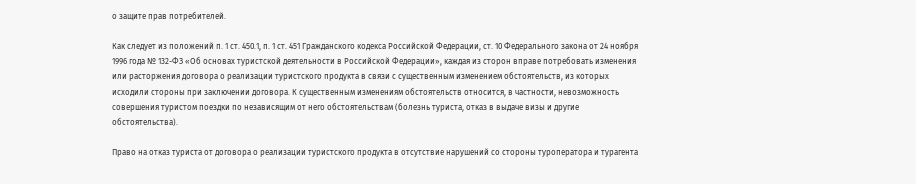о защите прав потребителей.

Как следует из положений п. 1 ст. 450.1, п. 1 ст. 451 Гражданского кодекса Российской Федерации, ст. 10 Федерального закона от 24 ноября 1996 года № 132-ФЗ «Об основах туристской деятельности в Российской Федерации», каждая из сторон вправе потребовать изменения или расторжения договора о реализации туристского продукта в связи с существенным изменением обстоятельств, из которых исходили стороны при заключении договора. К существенным изменениям обстоятельств относится, в частности, невозможность совершения туристом поездки по независящим от него обстоятельствам (болезнь туриста, отказ в выдаче визы и другие обстоятельства).

Право на отказ туриста от договора о реализации туристского продукта в отсутствие нарушений со стороны туроператора и турагента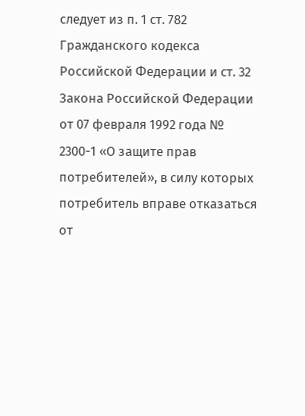следует из п. 1 ст. 782 Гражданского кодекса Российской Федерации и ст. 32 Закона Российской Федерации от 07 февраля 1992 года № 2300-1 «О защите прав потребителей», в силу которых потребитель вправе отказаться от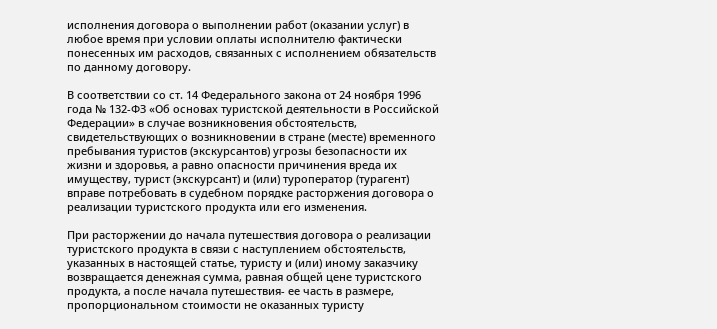исполнения договора о выполнении работ (оказании услуг) в любое время при условии оплаты исполнителю фактически понесенных им расходов, связанных с исполнением обязательств по данному договору.

В соответствии со ст. 14 Федерального закона от 24 ноября 1996 года № 132-ФЗ «Об основах туристской деятельности в Российской Федерации» в случае возникновения обстоятельств, свидетельствующих о возникновении в стране (месте) временного пребывания туристов (экскурсантов) угрозы безопасности их жизни и здоровья, а равно опасности причинения вреда их имуществу, турист (экскурсант) и (или) туроператор (турагент) вправе потребовать в судебном порядке расторжения договора о реализации туристского продукта или его изменения.

При расторжении до начала путешествия договора о реализации туристского продукта в связи с наступлением обстоятельств, указанных в настоящей статье, туристу и (или) иному заказчику возвращается денежная сумма, равная общей цене туристского продукта, а после начала путешествия- ее часть в размере, пропорциональном стоимости не оказанных туристу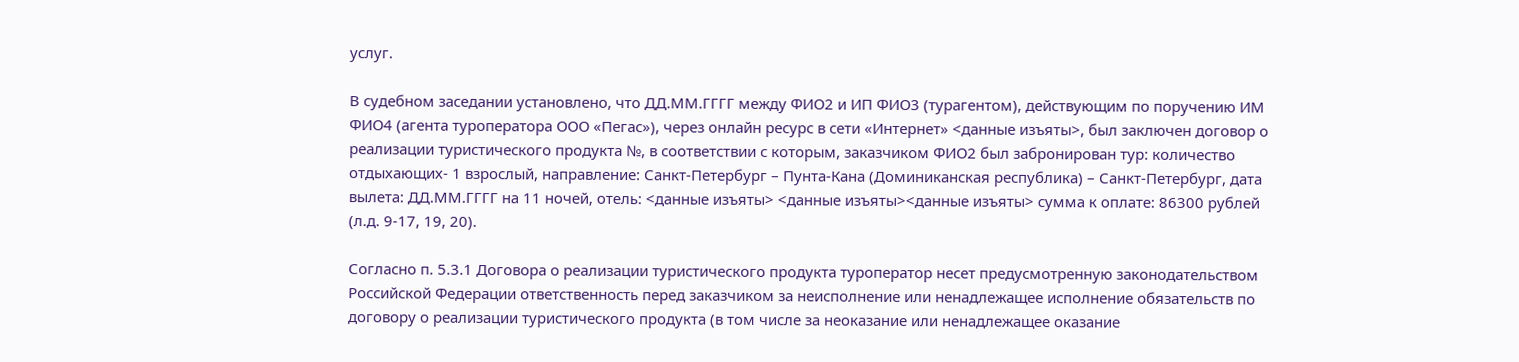услуг.

В судебном заседании установлено, что ДД.ММ.ГГГГ между ФИО2 и ИП ФИО3 (турагентом), действующим по поручению ИМ ФИО4 (агента туроператора ООО «Пегас»), через онлайн ресурс в сети «Интернет» <данные изъяты>, был заключен договор о реализации туристического продукта №, в соответствии с которым, заказчиком ФИО2 был забронирован тур: количество отдыхающих- 1 взрослый, направление: Санкт-Петербург – Пунта-Кана (Доминиканская республика) – Санкт-Петербург, дата вылета: ДД.ММ.ГГГГ на 11 ночей, отель: <данные изъяты> <данные изъяты><данные изъяты> сумма к оплате: 86300 рублей (л.д. 9-17, 19, 20).

Согласно п. 5.3.1 Договора о реализации туристического продукта туроператор несет предусмотренную законодательством Российской Федерации ответственность перед заказчиком за неисполнение или ненадлежащее исполнение обязательств по договору о реализации туристического продукта (в том числе за неоказание или ненадлежащее оказание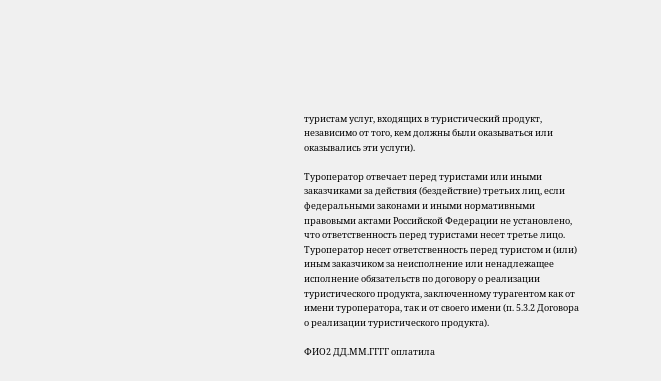туристам услуг, входящих в туристический продукт, независимо от того, кем должны были оказываться или оказывались эти услуги).

Туроператор отвечает перед туристами или иными заказчиками за действия (бездействие) третьих лиц, если федеральными законами и иными нормативными правовыми актами Российской Федерации не установлено, что ответственность перед туристами несет третье лицо. Туроператор несет ответственность перед туристом и (или) иным заказчиком за неисполнение или ненадлежащее исполнение обязательств по договору о реализации туристического продукта, заключенному турагентом как от имени туроператора, так и от своего имени (п. 5.3.2 Договора о реализации туристического продукта).

ФИО2 ДД.ММ.ГГГГ оплатила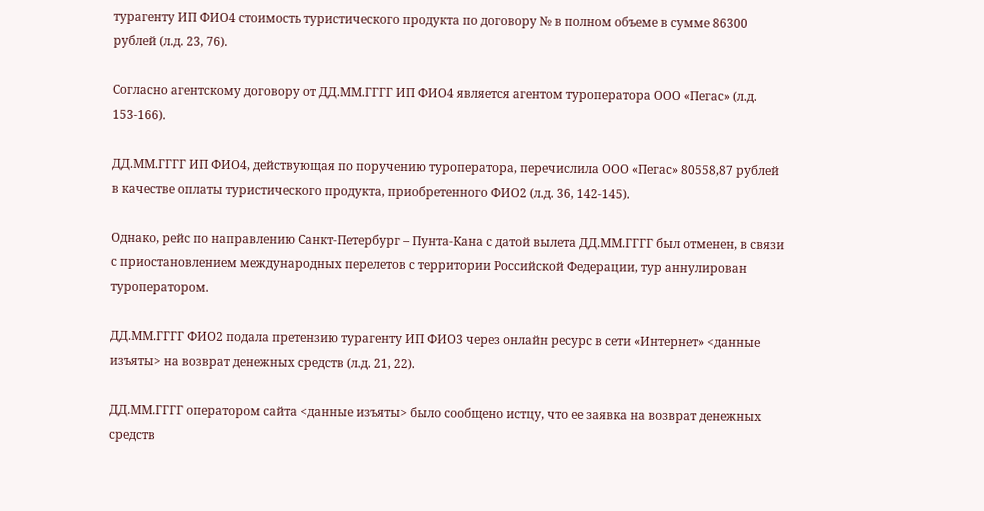турагенту ИП ФИО4 стоимость туристического продукта по договору № в полном объеме в сумме 86300 рублей (л.д. 23, 76).

Согласно агентскому договору от ДД.ММ.ГГГГ ИП ФИО4 является агентом туроператора ООО «Пегас» (л.д. 153-166).

ДД.ММ.ГГГГ ИП ФИО4, действующая по поручению туроператора, перечислила ООО «Пегас» 80558,87 рублей в качестве оплаты туристического продукта, приобретенного ФИО2 (л.д. 36, 142-145).

Однако, рейс по направлению Санкт-Петербург – Пунта-Кана с датой вылета ДД.ММ.ГГГГ был отменен, в связи с приостановлением международных перелетов с территории Российской Федерации, тур аннулирован туроператором.

ДД.ММ.ГГГГ ФИО2 подала претензию турагенту ИП ФИО3 через онлайн ресурс в сети «Интернет» <данные изъяты> на возврат денежных средств (л.д. 21, 22).

ДД.ММ.ГГГГ оператором сайта <данные изъяты> было сообщено истцу, что ее заявка на возврат денежных средств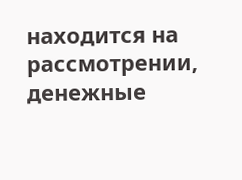находится на рассмотрении, денежные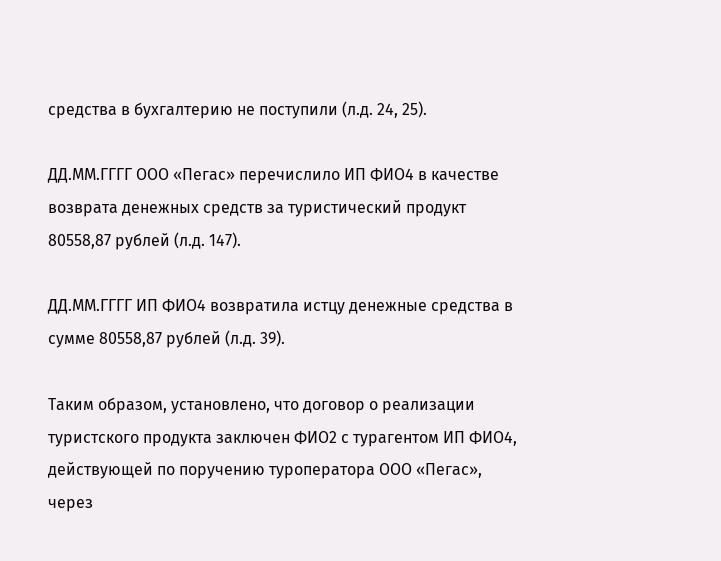средства в бухгалтерию не поступили (л.д. 24, 25).

ДД.ММ.ГГГГ ООО «Пегас» перечислило ИП ФИО4 в качестве возврата денежных средств за туристический продукт 80558,87 рублей (л.д. 147).

ДД.ММ.ГГГГ ИП ФИО4 возвратила истцу денежные средства в сумме 80558,87 рублей (л.д. 39).

Таким образом, установлено, что договор о реализации туристского продукта заключен ФИО2 с турагентом ИП ФИО4, действующей по поручению туроператора ООО «Пегас», через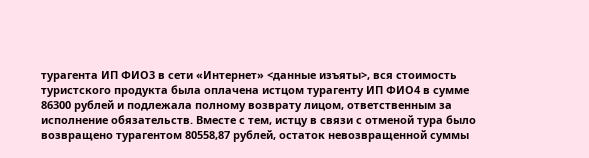турагента ИП ФИО3 в сети «Интернет» <данные изъяты>, вся стоимость туристского продукта была оплачена истцом турагенту ИП ФИО4 в сумме 86300 рублей и подлежала полному возврату лицом, ответственным за исполнение обязательств. Вместе с тем, истцу в связи с отменой тура было возвращено турагентом 80558,87 рублей, остаток невозвращенной суммы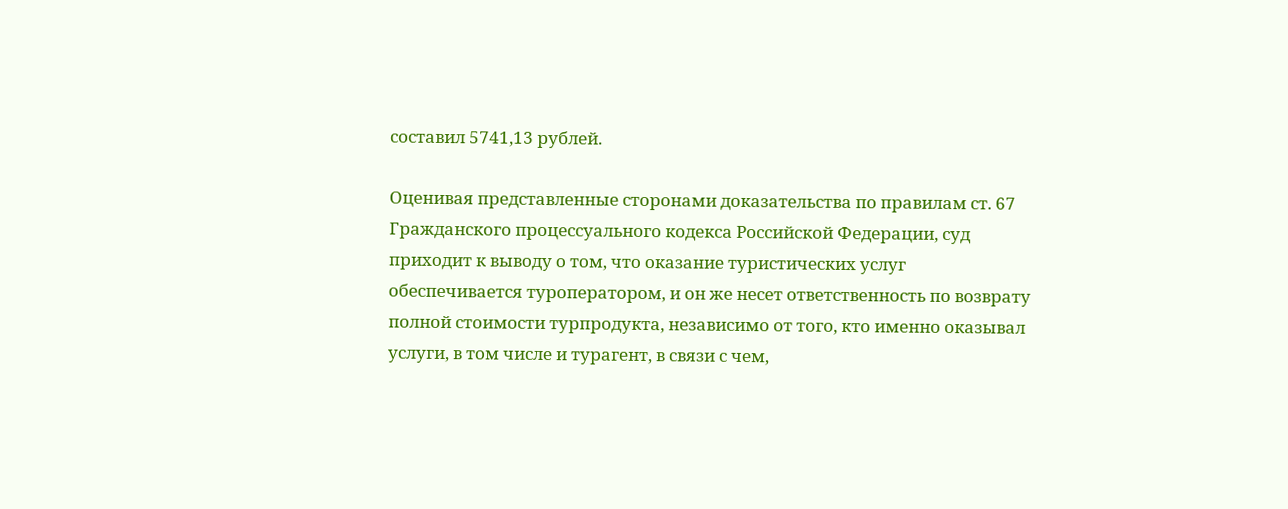составил 5741,13 рублей.

Оценивая представленные сторонами доказательства по правилам ст. 67 Гражданского процессуального кодекса Российской Федерации, суд приходит к выводу о том, что оказание туристических услуг обеспечивается туроператором, и он же несет ответственность по возврату полной стоимости турпродукта, независимо от того, кто именно оказывал услуги, в том числе и турагент, в связи с чем,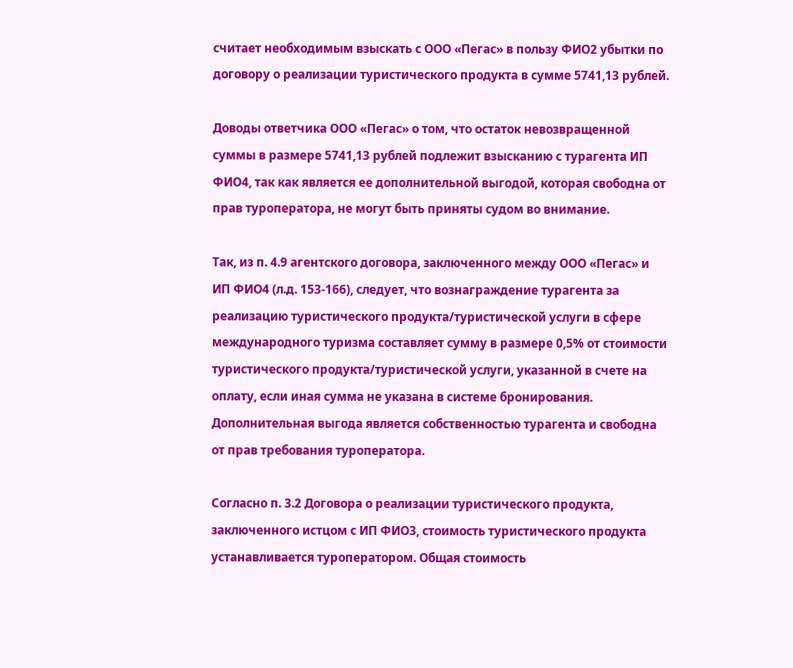считает необходимым взыскать с ООО «Пегас» в пользу ФИО2 убытки по договору о реализации туристического продукта в сумме 5741,13 рублей.

Доводы ответчика ООО «Пегас» о том, что остаток невозвращенной суммы в размере 5741,13 рублей подлежит взысканию с турагента ИП ФИО4, так как является ее дополнительной выгодой, которая свободна от прав туроператора, не могут быть приняты судом во внимание.

Так, из п. 4.9 агентского договора, заключенного между ООО «Пегас» и ИП ФИО4 (л.д. 153-166), следует, что вознаграждение турагента за реализацию туристического продукта/туристической услуги в сфере международного туризма составляет сумму в размере 0,5% от стоимости туристического продукта/туристической услуги, указанной в счете на оплату, если иная сумма не указана в системе бронирования. Дополнительная выгода является собственностью турагента и свободна от прав требования туроператора.

Согласно п. 3.2 Договора о реализации туристического продукта, заключенного истцом с ИП ФИО3, стоимость туристического продукта устанавливается туроператором. Общая стоимость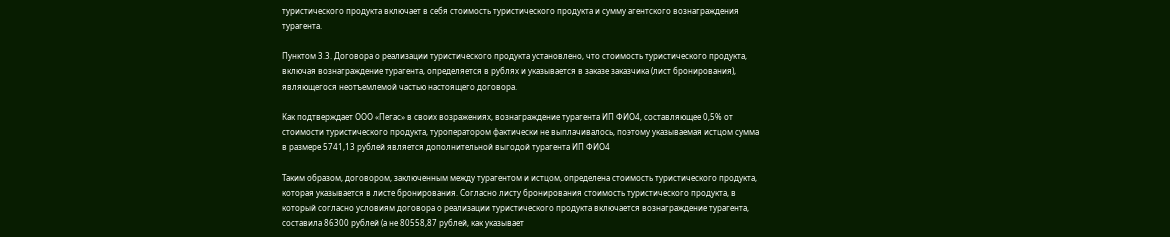туристического продукта включает в себя стоимость туристического продукта и сумму агентского вознаграждения турагента.

Пунктом 3.3. Договора о реализации туристического продукта установлено, что стоимость туристического продукта, включая вознаграждение турагента, определяется в рублях и указывается в заказе заказчика (лист бронирования), являющегося неотъемлемой частью настоящего договора.

Как подтверждает ООО «Пегас» в своих возражениях, вознаграждение турагента ИП ФИО4, составляющее 0,5% от стоимости туристического продукта, туроператором фактически не выплачивалось, поэтому указываемая истцом сумма в размере 5741,13 рублей является дополнительной выгодой турагента ИП ФИО4

Таким образом, договором, заключенным между турагентом и истцом, определена стоимость туристического продукта, которая указывается в листе бронирования. Согласно листу бронирования стоимость туристического продукта, в который согласно условиям договора о реализации туристического продукта включается вознаграждение турагента, составила 86300 рублей (а не 80558,87 рублей, как указывает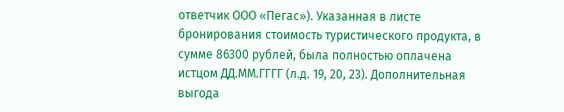ответчик ООО «Пегас»). Указанная в листе бронирования стоимость туристического продукта, в сумме 86300 рублей, была полностью оплачена истцом ДД.ММ.ГГГГ (л.д. 19, 20, 23). Дополнительная выгода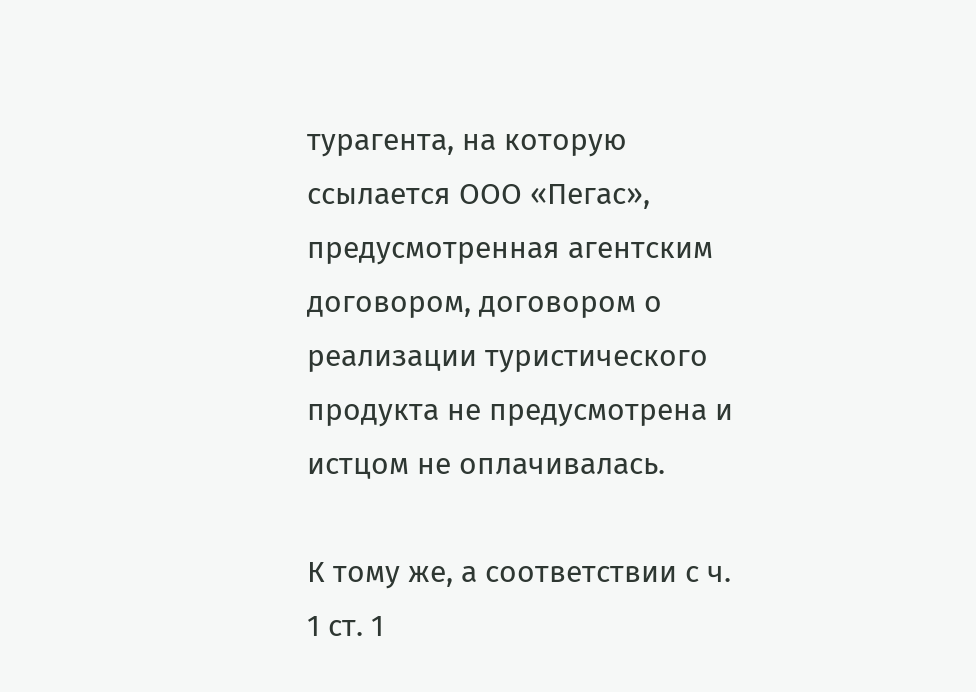турагента, на которую ссылается ООО «Пегас», предусмотренная агентским договором, договором о реализации туристического продукта не предусмотрена и истцом не оплачивалась.

К тому же, а соответствии с ч. 1 ст. 1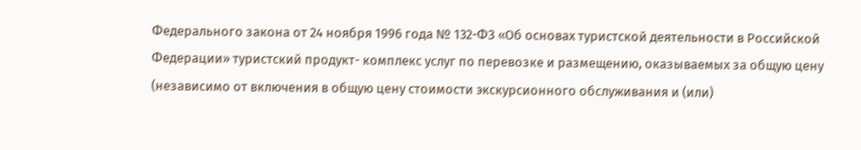Федерального закона от 24 ноября 1996 года № 132-ФЗ «Об основах туристской деятельности в Российской Федерации» туристский продукт- комплекс услуг по перевозке и размещению, оказываемых за общую цену (независимо от включения в общую цену стоимости экскурсионного обслуживания и (или)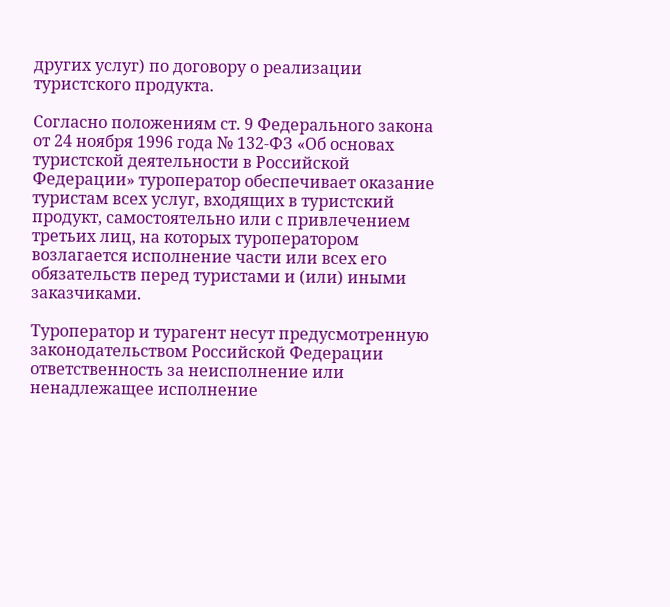других услуг) по договору о реализации туристского продукта.

Согласно положениям ст. 9 Федерального закона от 24 ноября 1996 года № 132-ФЗ «Об основах туристской деятельности в Российской Федерации» туроператор обеспечивает оказание туристам всех услуг, входящих в туристский продукт, самостоятельно или с привлечением третьих лиц, на которых туроператором возлагается исполнение части или всех его обязательств перед туристами и (или) иными заказчиками.

Туроператор и турагент несут предусмотренную законодательством Российской Федерации ответственность за неисполнение или ненадлежащее исполнение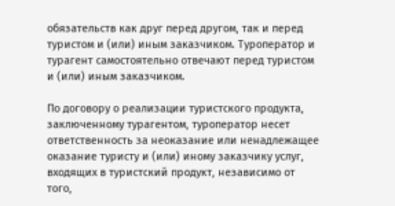обязательств как друг перед другом, так и перед туристом и (или) иным заказчиком. Туроператор и турагент самостоятельно отвечают перед туристом и (или) иным заказчиком.

По договору о реализации туристского продукта, заключенному турагентом, туроператор несет ответственность за неоказание или ненадлежащее оказание туристу и (или) иному заказчику услуг, входящих в туристский продукт, независимо от того,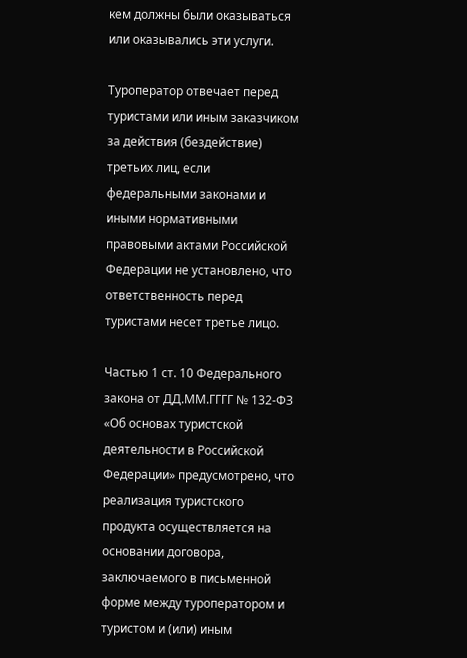кем должны были оказываться или оказывались эти услуги.

Туроператор отвечает перед туристами или иным заказчиком за действия (бездействие) третьих лиц, если федеральными законами и иными нормативными правовыми актами Российской Федерации не установлено, что ответственность перед туристами несет третье лицо.

Частью 1 ст. 10 Федерального закона от ДД.ММ.ГГГГ № 132-ФЗ «Об основах туристской деятельности в Российской Федерации» предусмотрено, что реализация туристского продукта осуществляется на основании договора, заключаемого в письменной форме между туроператором и туристом и (или) иным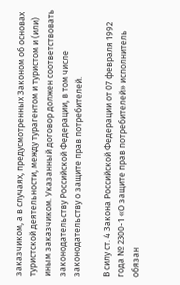заказчиком, а в случаях, предусмотренных Законом об основах туристской деятельности, между турагентом и туристом и (или) иным заказчиком. Указанный договор должен соответствовать законодательству Российской Федерации, в том числе законодательству о защите прав потребителей.

В силу ст. 4 Закона Российской Федерации от 07 февраля 1992 года № 2300-1 «О защите прав потребителей» исполнитель обязан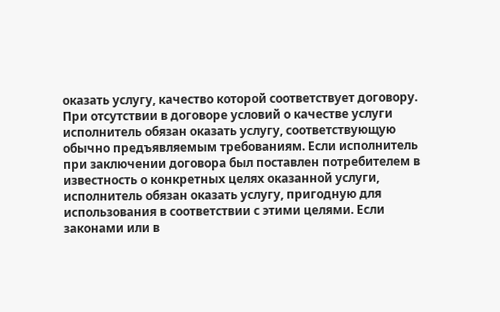оказать услугу, качество которой соответствует договору. При отсутствии в договоре условий о качестве услуги исполнитель обязан оказать услугу, соответствующую обычно предъявляемым требованиям. Если исполнитель при заключении договора был поставлен потребителем в известность о конкретных целях оказанной услуги, исполнитель обязан оказать услугу, пригодную для использования в соответствии с этими целями. Если законами или в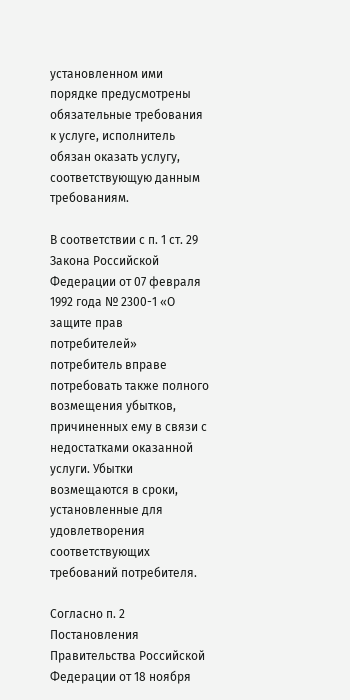установленном ими порядке предусмотрены обязательные требования к услуге, исполнитель обязан оказать услугу, соответствующую данным требованиям.

В соответствии с п. 1 ст. 29 Закона Российской Федерации от 07 февраля 1992 года № 2300-1 «О защите прав потребителей» потребитель вправе потребовать также полного возмещения убытков, причиненных ему в связи с недостатками оказанной услуги. Убытки возмещаются в сроки, установленные для удовлетворения соответствующих требований потребителя.

Согласно п. 2 Постановления Правительства Российской Федерации от 18 ноября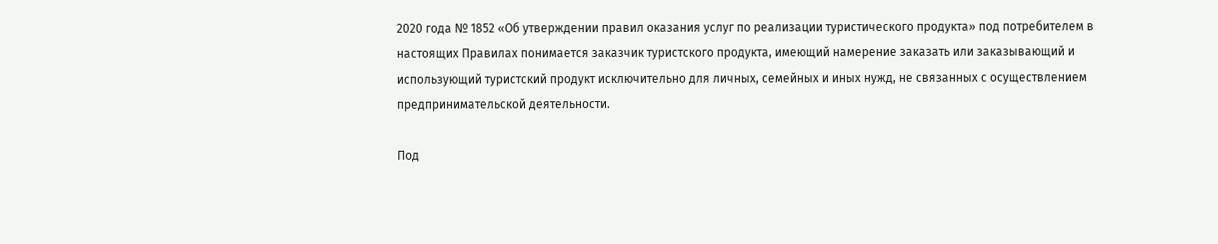2020 года № 1852 «Об утверждении правил оказания услуг по реализации туристического продукта» под потребителем в настоящих Правилах понимается заказчик туристского продукта, имеющий намерение заказать или заказывающий и использующий туристский продукт исключительно для личных, семейных и иных нужд, не связанных с осуществлением предпринимательской деятельности.

Под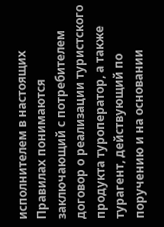исполнителем в настоящих Правилах понимаются заключающий с потребителем договор о реализации туристского продукта туроператор, а также турагент, действующий по поручению и на основании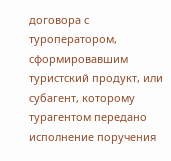договора с туроператором, сформировавшим туристский продукт, или субагент, которому турагентом передано исполнение поручения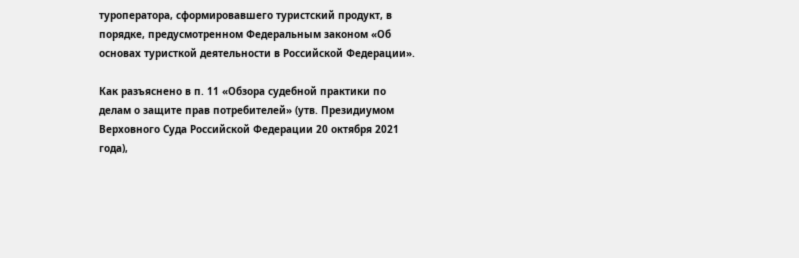туроператора, сформировавшего туристский продукт, в порядке, предусмотренном Федеральным законом «Об основах туристкой деятельности в Российской Федерации».

Как разъяснено в п. 11 «Обзора судебной практики по делам о защите прав потребителей» (утв. Президиумом Верховного Суда Российской Федерации 20 октября 2021 года),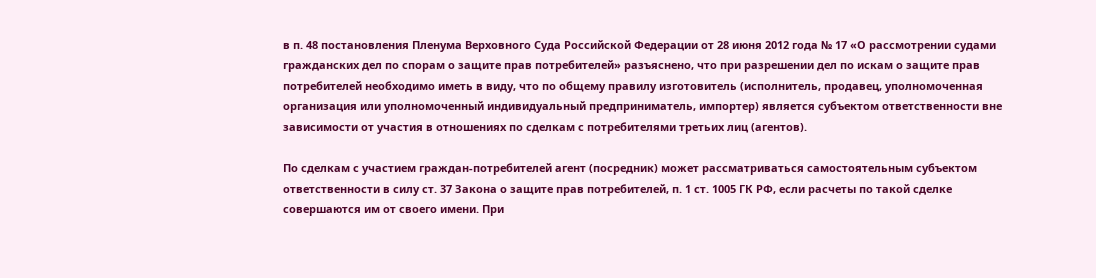в п. 48 постановления Пленума Верховного Суда Российской Федерации от 28 июня 2012 года № 17 «О рассмотрении судами гражданских дел по спорам о защите прав потребителей» разъяснено, что при разрешении дел по искам о защите прав потребителей необходимо иметь в виду, что по общему правилу изготовитель (исполнитель, продавец, уполномоченная организация или уполномоченный индивидуальный предприниматель, импортер) является субъектом ответственности вне зависимости от участия в отношениях по сделкам с потребителями третьих лиц (агентов).

По сделкам с участием граждан-потребителей агент (посредник) может рассматриваться самостоятельным субъектом ответственности в силу ст. 37 Закона о защите прав потребителей, п. 1 ст. 1005 ГК РФ, если расчеты по такой сделке совершаются им от своего имени. При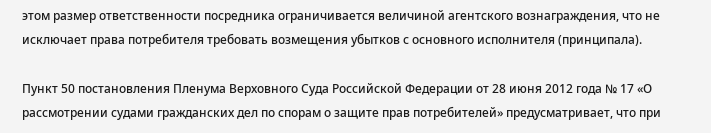этом размер ответственности посредника ограничивается величиной агентского вознаграждения, что не исключает права потребителя требовать возмещения убытков с основного исполнителя (принципала).

Пункт 50 постановления Пленума Верховного Суда Российской Федерации от 28 июня 2012 года № 17 «О рассмотрении судами гражданских дел по спорам о защите прав потребителей» предусматривает, что при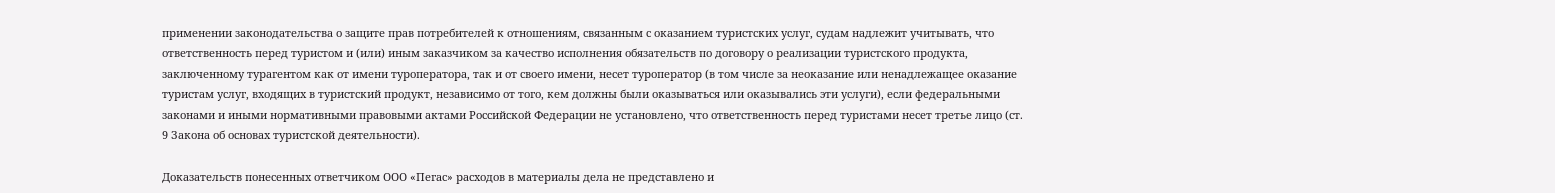применении законодательства о защите прав потребителей к отношениям, связанным с оказанием туристских услуг, судам надлежит учитывать, что ответственность перед туристом и (или) иным заказчиком за качество исполнения обязательств по договору о реализации туристского продукта, заключенному турагентом как от имени туроператора, так и от своего имени, несет туроператор (в том числе за неоказание или ненадлежащее оказание туристам услуг, входящих в туристский продукт, независимо от того, кем должны были оказываться или оказывались эти услуги), если федеральными законами и иными нормативными правовыми актами Российской Федерации не установлено, что ответственность перед туристами несет третье лицо (ст. 9 Закона об основах туристской деятельности).

Доказательств понесенных ответчиком ООО «Пегас» расходов в материалы дела не представлено и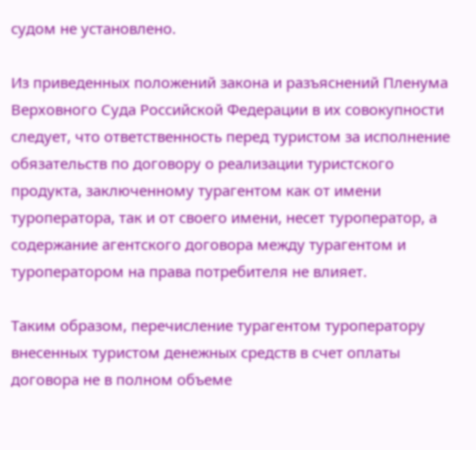судом не установлено.

Из приведенных положений закона и разъяснений Пленума Верховного Суда Российской Федерации в их совокупности следует, что ответственность перед туристом за исполнение обязательств по договору о реализации туристского продукта, заключенному турагентом как от имени туроператора, так и от своего имени, несет туроператор, а содержание агентского договора между турагентом и туроператором на права потребителя не влияет.

Таким образом, перечисление турагентом туроператору внесенных туристом денежных средств в счет оплаты договора не в полном объеме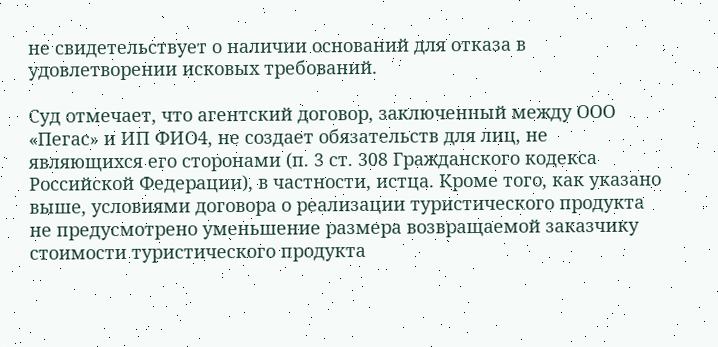не свидетельствует о наличии оснований для отказа в удовлетворении исковых требований.

Суд отмечает, что агентский договор, заключенный между ООО «Пегас» и ИП ФИО4, не создает обязательств для лиц, не являющихся его сторонами (п. 3 ст. 308 Гражданского кодекса Российской Федерации), в частности, истца. Кроме того, как указано выше, условиями договора о реализации туристического продукта не предусмотрено уменьшение размера возвращаемой заказчику стоимости туристического продукта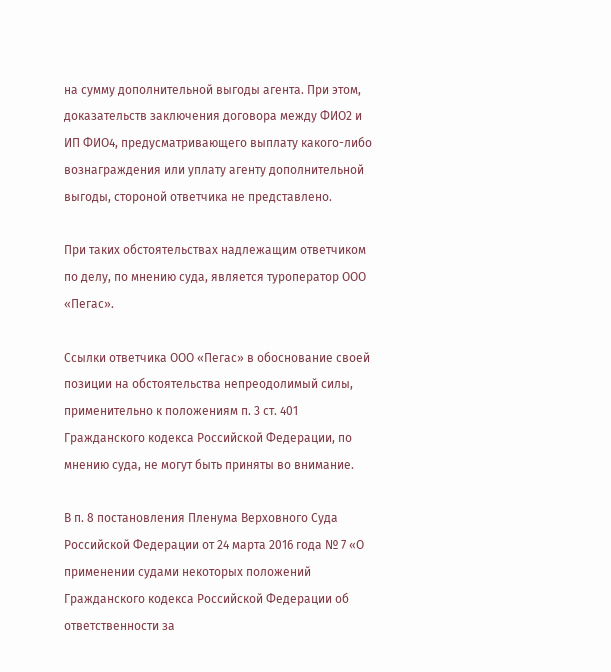на сумму дополнительной выгоды агента. При этом, доказательств заключения договора между ФИО2 и ИП ФИО4, предусматривающего выплату какого-либо вознаграждения или уплату агенту дополнительной выгоды, стороной ответчика не представлено.

При таких обстоятельствах надлежащим ответчиком по делу, по мнению суда, является туроператор ООО «Пегас».

Ссылки ответчика ООО «Пегас» в обоснование своей позиции на обстоятельства непреодолимый силы, применительно к положениям п. 3 ст. 401 Гражданского кодекса Российской Федерации, по мнению суда, не могут быть приняты во внимание.

В п. 8 постановления Пленума Верховного Суда Российской Федерации от 24 марта 2016 года № 7 «О применении судами некоторых положений Гражданского кодекса Российской Федерации об ответственности за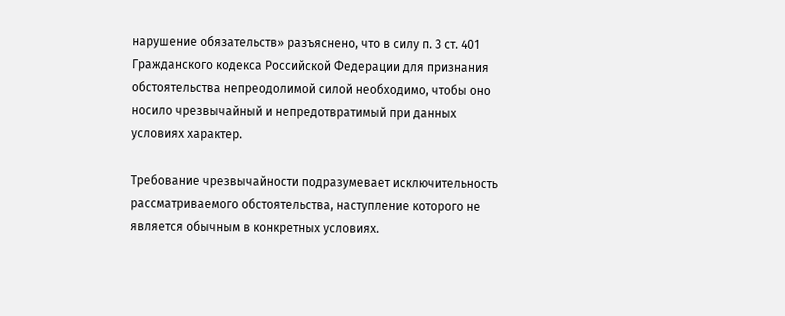нарушение обязательств» разъяснено, что в силу п. 3 ст. 401 Гражданского кодекса Российской Федерации для признания обстоятельства непреодолимой силой необходимо, чтобы оно носило чрезвычайный и непредотвратимый при данных условиях характер.

Требование чрезвычайности подразумевает исключительность рассматриваемого обстоятельства, наступление которого не является обычным в конкретных условиях.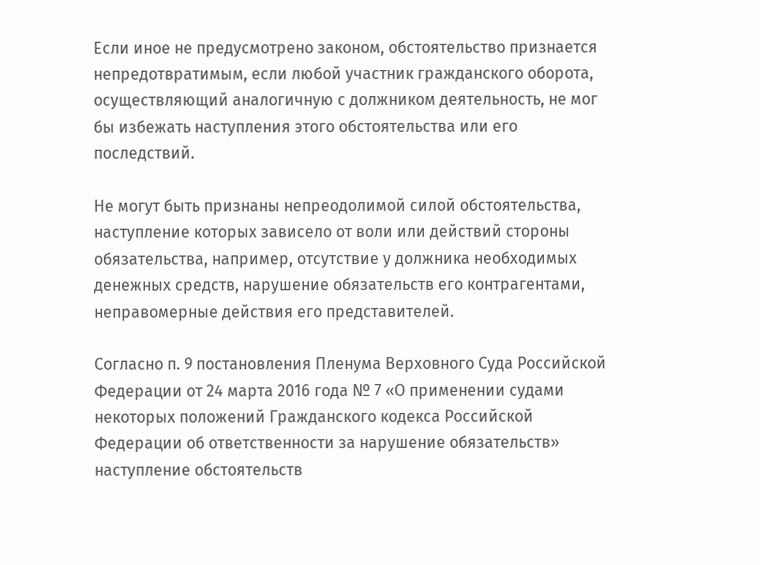Если иное не предусмотрено законом, обстоятельство признается непредотвратимым, если любой участник гражданского оборота, осуществляющий аналогичную с должником деятельность, не мог бы избежать наступления этого обстоятельства или его последствий.

Не могут быть признаны непреодолимой силой обстоятельства, наступление которых зависело от воли или действий стороны обязательства, например, отсутствие у должника необходимых денежных средств, нарушение обязательств его контрагентами, неправомерные действия его представителей.

Согласно п. 9 постановления Пленума Верховного Суда Российской Федерации от 24 марта 2016 года № 7 «О применении судами некоторых положений Гражданского кодекса Российской Федерации об ответственности за нарушение обязательств» наступление обстоятельств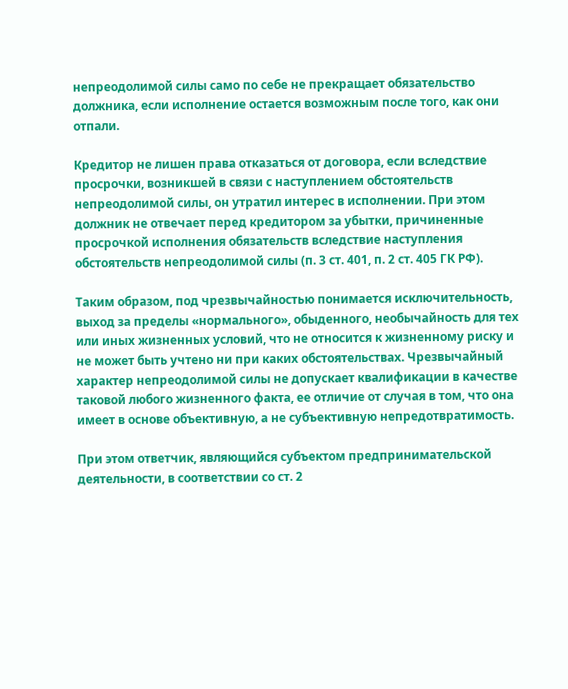непреодолимой силы само по себе не прекращает обязательство должника, если исполнение остается возможным после того, как они отпали.

Кредитор не лишен права отказаться от договора, если вследствие просрочки, возникшей в связи с наступлением обстоятельств непреодолимой силы, он утратил интерес в исполнении. При этом должник не отвечает перед кредитором за убытки, причиненные просрочкой исполнения обязательств вследствие наступления обстоятельств непреодолимой силы (п. 3 ст. 401, п. 2 ст. 405 ГК РФ).

Таким образом, под чрезвычайностью понимается исключительность, выход за пределы «нормального», обыденного, необычайность для тех или иных жизненных условий, что не относится к жизненному риску и не может быть учтено ни при каких обстоятельствах. Чрезвычайный характер непреодолимой силы не допускает квалификации в качестве таковой любого жизненного факта, ее отличие от случая в том, что она имеет в основе объективную, а не субъективную непредотвратимость.

При этом ответчик, являющийся субъектом предпринимательской деятельности, в соответствии со ст. 2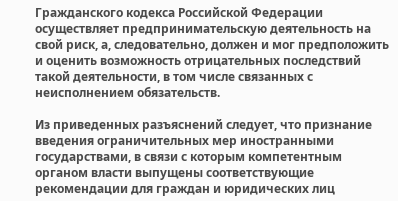Гражданского кодекса Российской Федерации осуществляет предпринимательскую деятельность на свой риск, а, следовательно, должен и мог предположить и оценить возможность отрицательных последствий такой деятельности, в том числе связанных с неисполнением обязательств.

Из приведенных разъяснений следует, что признание введения ограничительных мер иностранными государствами, в связи с которым компетентным органом власти выпущены соответствующие рекомендации для граждан и юридических лиц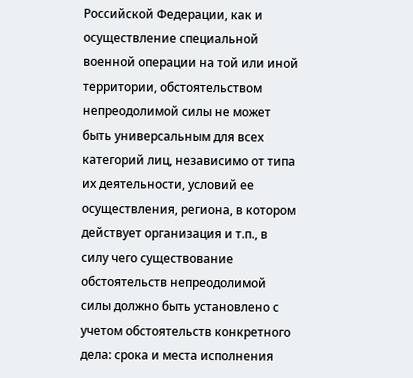Российской Федерации, как и осуществление специальной военной операции на той или иной территории, обстоятельством непреодолимой силы не может быть универсальным для всех категорий лиц, независимо от типа их деятельности, условий ее осуществления, региона, в котором действует организация и т.п., в силу чего существование обстоятельств непреодолимой силы должно быть установлено с учетом обстоятельств конкретного дела: срока и места исполнения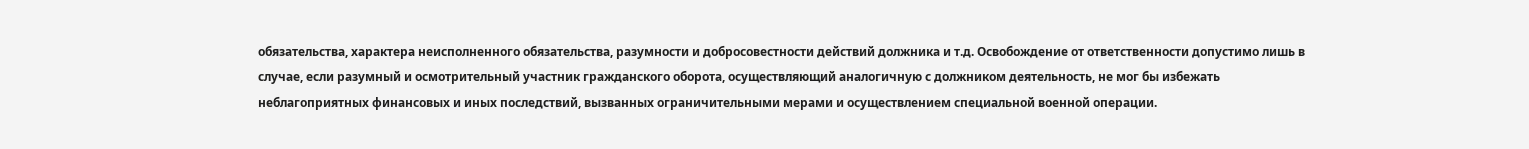обязательства, характера неисполненного обязательства, разумности и добросовестности действий должника и т.д. Освобождение от ответственности допустимо лишь в случае, если разумный и осмотрительный участник гражданского оборота, осуществляющий аналогичную с должником деятельность, не мог бы избежать неблагоприятных финансовых и иных последствий, вызванных ограничительными мерами и осуществлением специальной военной операции.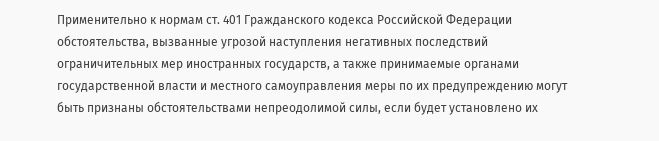Применительно к нормам ст. 401 Гражданского кодекса Российской Федерации обстоятельства, вызванные угрозой наступления негативных последствий ограничительных мер иностранных государств, а также принимаемые органами государственной власти и местного самоуправления меры по их предупреждению могут быть признаны обстоятельствами непреодолимой силы, если будет установлено их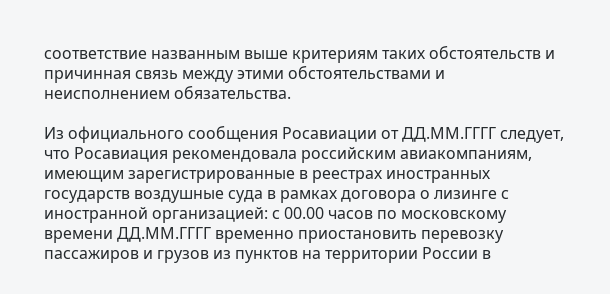соответствие названным выше критериям таких обстоятельств и причинная связь между этими обстоятельствами и неисполнением обязательства.

Из официального сообщения Росавиации от ДД.ММ.ГГГГ следует, что Росавиация рекомендовала российским авиакомпаниям, имеющим зарегистрированные в реестрах иностранных государств воздушные суда в рамках договора о лизинге с иностранной организацией: с 00.00 часов по московскому времени ДД.ММ.ГГГГ временно приостановить перевозку пассажиров и грузов из пунктов на территории России в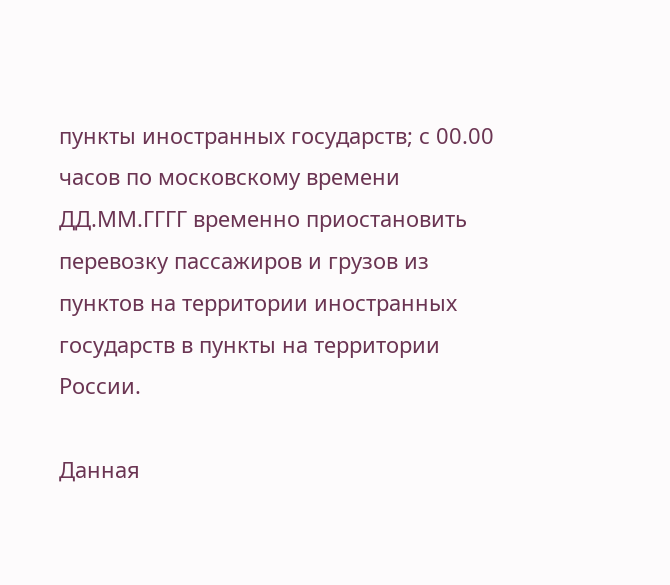пункты иностранных государств; с 00.00 часов по московскому времени ДД.ММ.ГГГГ временно приостановить перевозку пассажиров и грузов из пунктов на территории иностранных государств в пункты на территории России.

Данная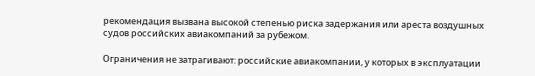рекомендация вызвана высокой степенью риска задержания или ареста воздушных судов российских авиакомпаний за рубежом.

Ограничения не затрагивают: российские авиакомпании, у которых в эксплуатации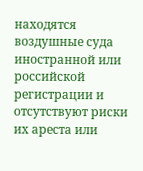находятся воздушные суда иностранной или российской регистрации и отсутствуют риски их ареста или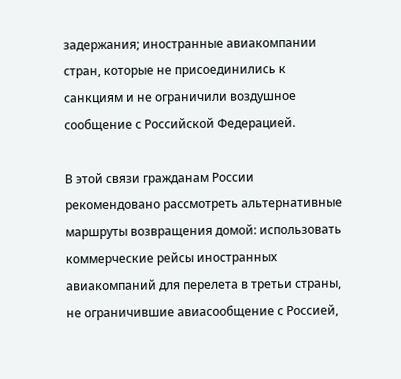задержания; иностранные авиакомпании стран, которые не присоединились к санкциям и не ограничили воздушное сообщение с Российской Федерацией.

В этой связи гражданам России рекомендовано рассмотреть альтернативные маршруты возвращения домой: использовать коммерческие рейсы иностранных авиакомпаний для перелета в третьи страны, не ограничившие авиасообщение с Россией,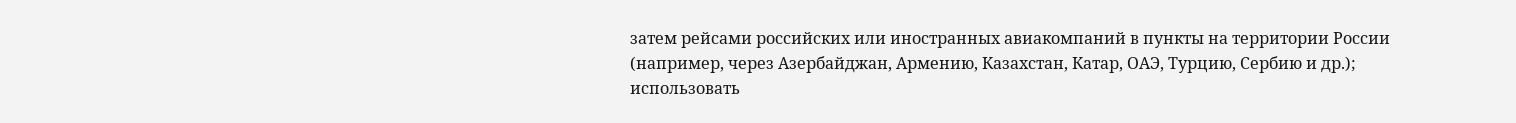затем рейсами российских или иностранных авиакомпаний в пункты на территории России (например, через Азербайджан, Армению, Казахстан, Катар, ОАЭ, Турцию, Сербию и др.); использовать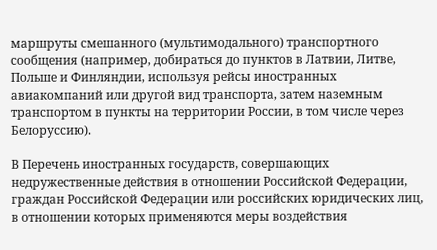маршруты смешанного (мультимодального) транспортного сообщения (например, добираться до пунктов в Латвии, Литве, Польше и Финляндии, используя рейсы иностранных авиакомпаний или другой вид транспорта, затем наземным транспортом в пункты на территории России, в том числе через Белоруссию).

В Перечень иностранных государств, совершающих недружественные действия в отношении Российской Федерации, граждан Российской Федерации или российских юридических лиц, в отношении которых применяются меры воздействия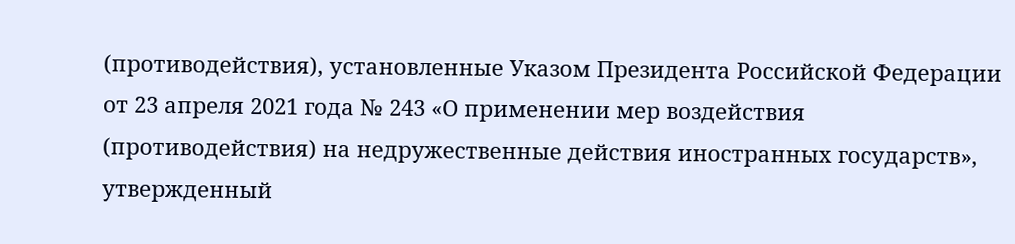(противодействия), установленные Указом Президента Российской Федерации от 23 апреля 2021 года № 243 «О применении мер воздействия (противодействия) на недружественные действия иностранных государств», утвержденный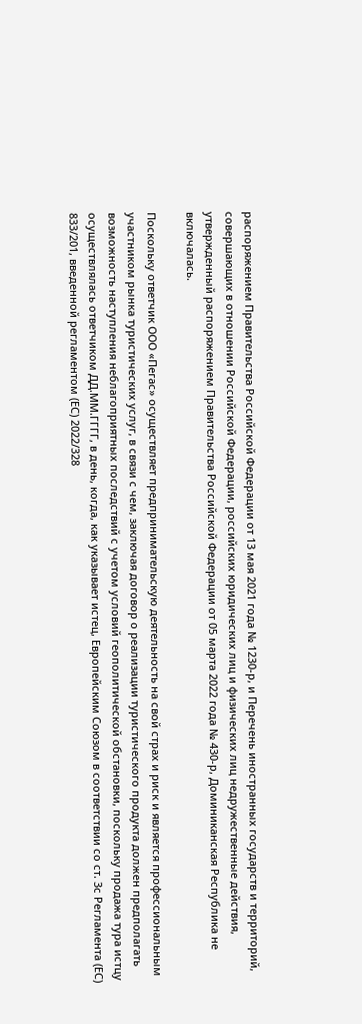распоряжением Правительства Российской Федерации от 13 мая 2021 года № 1230-р, и Перечень иностранных государств и территорий, совершающих в отношении Российской Федерации, российских юридических лиц и физических лиц недружественные действия, утвержденный распоряжением Правительства Российской Федерации от 05 марта 2022 года № 430-р, Доминиканская Республика не включалась.

Поскольку ответчик ООО «Пегас» осуществляет предпринимательскую деятельность на свой страх и риск и является профессиональным участником рынка туристических услуг, в связи с чем, заключая договор о реализации туристического продукта должен предполагать возможность наступления неблагоприятных последствий с учетом условий геополитической обстановки, поскольку продажа тура истцу осуществлялась ответчиком ДД.ММ.ГГГГ, в день, когда, как указывает истец, Европейским Союзом в соответствии со ст. 3с Регламента (ЕС) 833/201, введенной регламентом (ЕС) 2022/328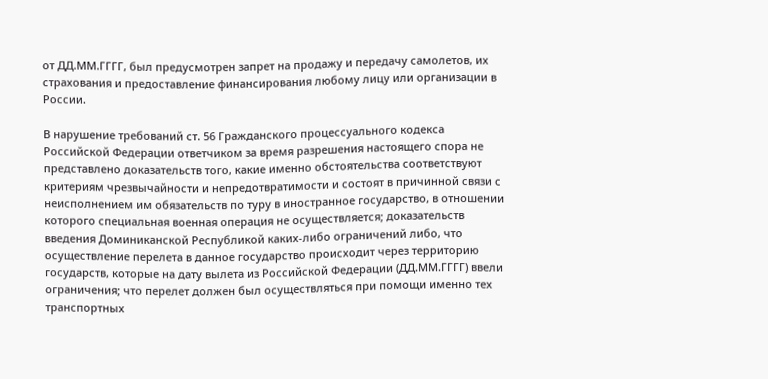от ДД.ММ.ГГГГ, был предусмотрен запрет на продажу и передачу самолетов, их страхования и предоставление финансирования любому лицу или организации в России.

В нарушение требований ст. 56 Гражданского процессуального кодекса Российской Федерации ответчиком за время разрешения настоящего спора не представлено доказательств того, какие именно обстоятельства соответствуют критериям чрезвычайности и непредотвратимости и состоят в причинной связи с неисполнением им обязательств по туру в иностранное государство, в отношении которого специальная военная операция не осуществляется; доказательств введения Доминиканской Республикой каких-либо ограничений либо, что осуществление перелета в данное государство происходит через территорию государств, которые на дату вылета из Российской Федерации (ДД.ММ.ГГГГ) ввели ограничения; что перелет должен был осуществляться при помощи именно тех транспортных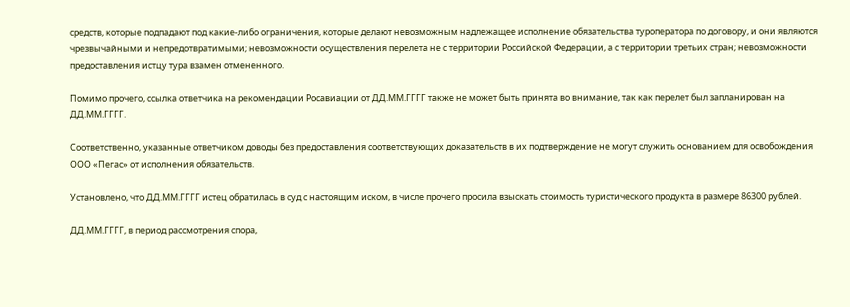средств, которые подпадают под какие-либо ограничения, которые делают невозможным надлежащее исполнение обязательства туроператора по договору, и они являются чрезвычайными и непредотвратимыми; невозможности осуществления перелета не с территории Российской Федерации, а с территории третьих стран; невозможности предоставления истцу тура взамен отмененного.

Помимо прочего, ссылка ответчика на рекомендации Росавиации от ДД.ММ.ГГГГ также не может быть принята во внимание, так как перелет был запланирован на ДД.ММ.ГГГГ.

Соответственно, указанные ответчиком доводы без предоставления соответствующих доказательств в их подтверждение не могут служить основанием для освобождения ООО «Пегас» от исполнения обязательств.

Установлено, что ДД.ММ.ГГГГ истец обратилась в суд с настоящим иском, в числе прочего просила взыскать стоимость туристического продукта в размере 86300 рублей.

ДД.ММ.ГГГГ, в период рассмотрения спора,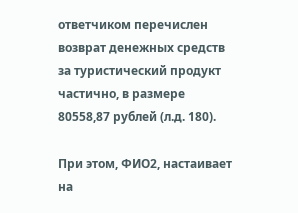ответчиком перечислен возврат денежных средств за туристический продукт частично, в размере 80558,87 рублей (л.д. 180).

При этом, ФИО2, настаивает на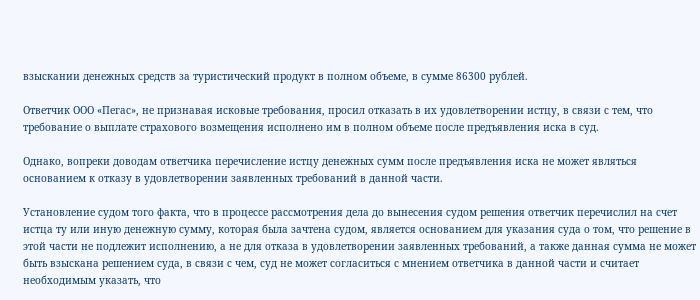взыскании денежных средств за туристический продукт в полном объеме, в сумме 86300 рублей.

Ответчик ООО «Пегас», не признавая исковые требования, просил отказать в их удовлетворении истцу, в связи с тем, что требование о выплате страхового возмещения исполнено им в полном объеме после предъявления иска в суд.

Однако, вопреки доводам ответчика перечисление истцу денежных сумм после предъявления иска не может являться основанием к отказу в удовлетворении заявленных требований в данной части.

Установление судом того факта, что в процессе рассмотрения дела до вынесения судом решения ответчик перечислил на счет истца ту или иную денежную сумму, которая была зачтена судом, является основанием для указания суда о том, что решение в этой части не подлежит исполнению, а не для отказа в удовлетворении заявленных требований, а также данная сумма не может быть взыскана решением суда, в связи с чем, суд не может согласиться с мнением ответчика в данной части и считает необходимым указать, что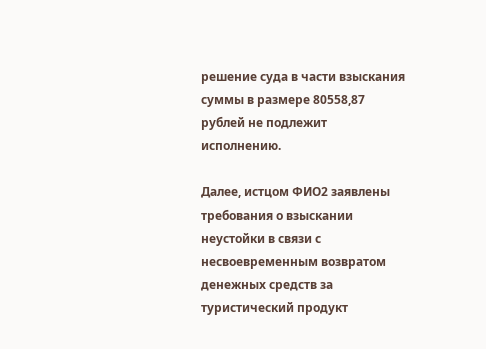решение суда в части взыскания суммы в размере 80558,87 рублей не подлежит исполнению.

Далее, истцом ФИО2 заявлены требования о взыскании неустойки в связи с несвоевременным возвратом денежных средств за туристический продукт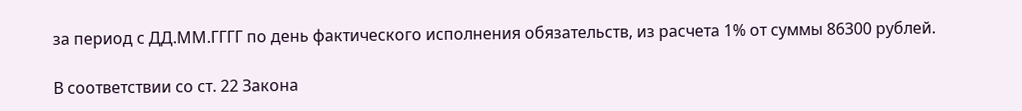за период с ДД.ММ.ГГГГ по день фактического исполнения обязательств, из расчета 1% от суммы 86300 рублей.

В соответствии со ст. 22 Закона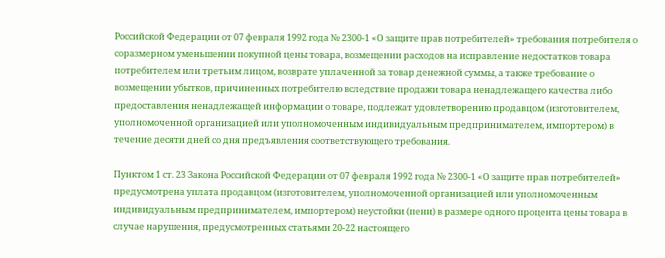Российской Федерации от 07 февраля 1992 года № 2300-1 «О защите прав потребителей» требования потребителя о соразмерном уменьшении покупной цены товара, возмещении расходов на исправление недостатков товара потребителем или третьим лицом, возврате уплаченной за товар денежной суммы, а также требование о возмещении убытков, причиненных потребителю вследствие продажи товара ненадлежащего качества либо предоставления ненадлежащей информации о товаре, подлежат удовлетворению продавцом (изготовителем, уполномоченной организацией или уполномоченным индивидуальным предпринимателем, импортером) в течение десяти дней со дня предъявления соответствующего требования.

Пунктом 1 ст. 23 Закона Российской Федерации от 07 февраля 1992 года № 2300-1 «О защите прав потребителей» предусмотрена уплата продавцом (изготовителем, уполномоченной организацией или уполномоченным индивидуальным предпринимателем, импортером) неустойки (пени) в размере одного процента цены товара в случае нарушения, предусмотренных статьями 20-22 настоящего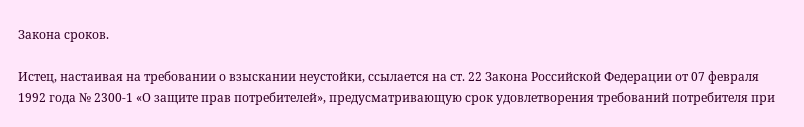Закона сроков.

Истец, настаивая на требовании о взыскании неустойки, ссылается на ст. 22 Закона Российской Федерации от 07 февраля 1992 года № 2300-1 «О защите прав потребителей», предусматривающую срок удовлетворения требований потребителя при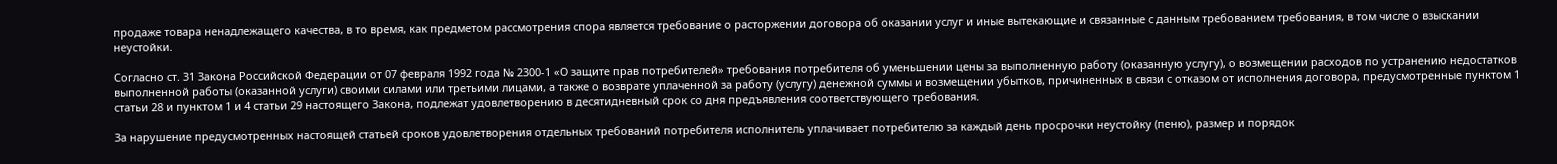продаже товара ненадлежащего качества, в то время, как предметом рассмотрения спора является требование о расторжении договора об оказании услуг и иные вытекающие и связанные с данным требованием требования, в том числе о взыскании неустойки.

Согласно ст. 31 Закона Российской Федерации от 07 февраля 1992 года № 2300-1 «О защите прав потребителей» требования потребителя об уменьшении цены за выполненную работу (оказанную услугу), о возмещении расходов по устранению недостатков выполненной работы (оказанной услуги) своими силами или третьими лицами, а также о возврате уплаченной за работу (услугу) денежной суммы и возмещении убытков, причиненных в связи с отказом от исполнения договора, предусмотренные пунктом 1 статьи 28 и пунктом 1 и 4 статьи 29 настоящего Закона, подлежат удовлетворению в десятидневный срок со дня предъявления соответствующего требования.

За нарушение предусмотренных настоящей статьей сроков удовлетворения отдельных требований потребителя исполнитель уплачивает потребителю за каждый день просрочки неустойку (пеню), размер и порядок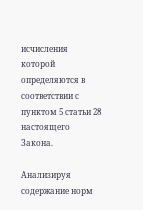исчисления которой определяются в соответствии с пунктом 5 статьи 28 настоящего Закона.

Анализируя содержание норм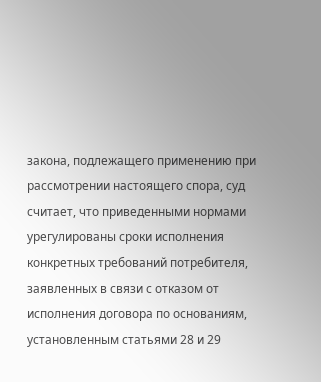закона, подлежащего применению при рассмотрении настоящего спора, суд считает, что приведенными нормами урегулированы сроки исполнения конкретных требований потребителя, заявленных в связи с отказом от исполнения договора по основаниям, установленным статьями 28 и 29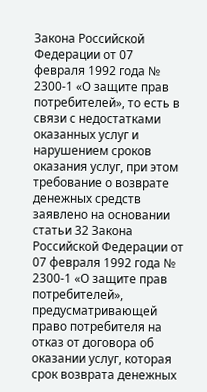Закона Российской Федерации от 07 февраля 1992 года № 2300-1 «О защите прав потребителей», то есть в связи с недостатками оказанных услуг и нарушением сроков оказания услуг, при этом требование о возврате денежных средств заявлено на основании статьи 32 Закона Российской Федерации от 07 февраля 1992 года № 2300-1 «О защите прав потребителей», предусматривающей право потребителя на отказ от договора об оказании услуг, которая срок возврата денежных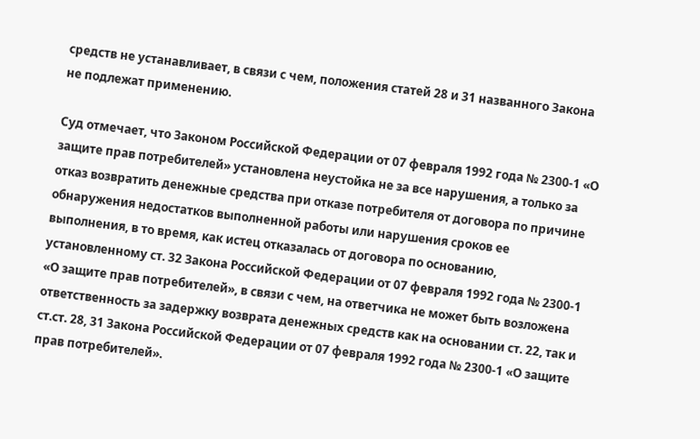средств не устанавливает, в связи с чем, положения статей 28 и 31 названного Закона не подлежат применению.

Суд отмечает, что Законом Российской Федерации от 07 февраля 1992 года № 2300-1 «О защите прав потребителей» установлена неустойка не за все нарушения, а только за отказ возвратить денежные средства при отказе потребителя от договора по причине обнаружения недостатков выполненной работы или нарушения сроков ее выполнения, в то время, как истец отказалась от договора по основанию, установленному ст. 32 Закона Российской Федерации от 07 февраля 1992 года № 2300-1 «О защите прав потребителей», в связи с чем, на ответчика не может быть возложена ответственность за задержку возврата денежных средств как на основании ст. 22, так и ст.ст. 28, 31 Закона Российской Федерации от 07 февраля 1992 года № 2300-1 «О защите прав потребителей».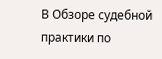В Обзоре судебной практики по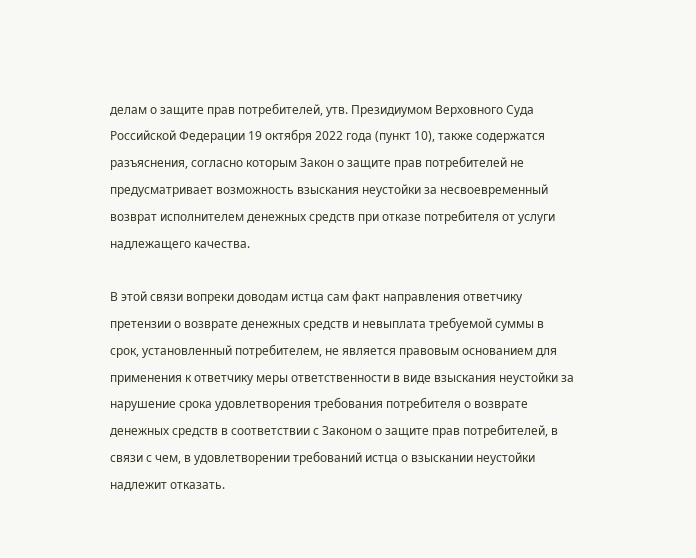делам о защите прав потребителей, утв. Президиумом Верховного Суда Российской Федерации 19 октября 2022 года (пункт 10), также содержатся разъяснения, согласно которым Закон о защите прав потребителей не предусматривает возможность взыскания неустойки за несвоевременный возврат исполнителем денежных средств при отказе потребителя от услуги надлежащего качества.

В этой связи вопреки доводам истца сам факт направления ответчику претензии о возврате денежных средств и невыплата требуемой суммы в срок, установленный потребителем, не является правовым основанием для применения к ответчику меры ответственности в виде взыскания неустойки за нарушение срока удовлетворения требования потребителя о возврате денежных средств в соответствии с Законом о защите прав потребителей, в связи с чем, в удовлетворении требований истца о взыскании неустойки надлежит отказать.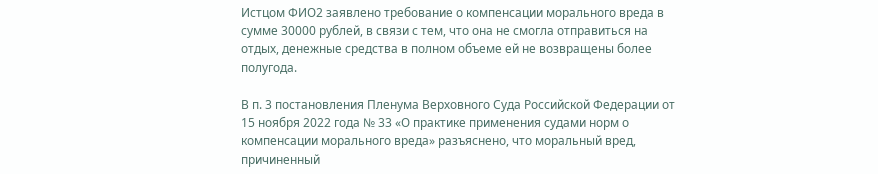Истцом ФИО2 заявлено требование о компенсации морального вреда в сумме 30000 рублей, в связи с тем, что она не смогла отправиться на отдых, денежные средства в полном объеме ей не возвращены более полугода.

В п. 3 постановления Пленума Верховного Суда Российской Федерации от 15 ноября 2022 года № 33 «О практике применения судами норм о компенсации морального вреда» разъяснено, что моральный вред, причиненный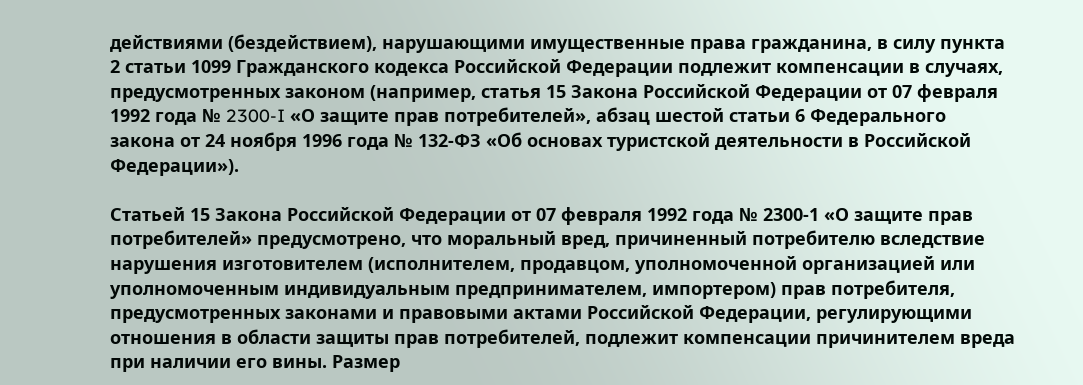действиями (бездействием), нарушающими имущественные права гражданина, в силу пункта 2 статьи 1099 Гражданского кодекса Российской Федерации подлежит компенсации в случаях, предусмотренных законом (например, статья 15 Закона Российской Федерации от 07 февраля 1992 года № 2300-I «О защите прав потребителей», абзац шестой статьи 6 Федерального закона от 24 ноября 1996 года № 132-ФЗ «Об основах туристской деятельности в Российской Федерации»).

Статьей 15 Закона Российской Федерации от 07 февраля 1992 года № 2300-1 «О защите прав потребителей» предусмотрено, что моральный вред, причиненный потребителю вследствие нарушения изготовителем (исполнителем, продавцом, уполномоченной организацией или уполномоченным индивидуальным предпринимателем, импортером) прав потребителя, предусмотренных законами и правовыми актами Российской Федерации, регулирующими отношения в области защиты прав потребителей, подлежит компенсации причинителем вреда при наличии его вины. Размер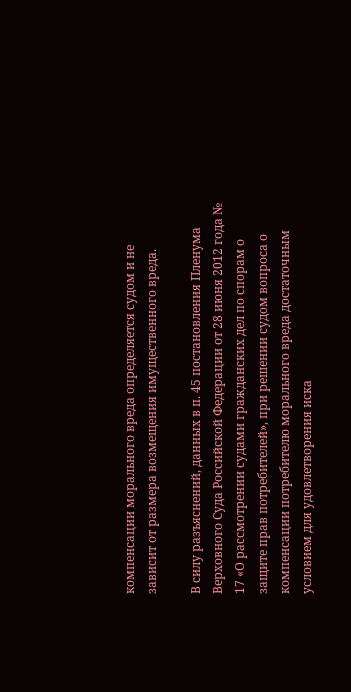компенсации морального вреда определяется судом и не зависит от размера возмещения имущественного вреда.

В силу разъяснений, данных в п. 45 постановления Пленума Верховного Суда Российской Федерации от 28 июня 2012 года № 17 «О рассмотрении судами гражданских дел по спорам о защите прав потребителей», при решении судом вопроса о компенсации потребителю морального вреда достаточным условием для удовлетворения иска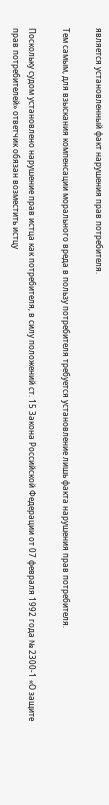является установленный факт нарушения прав потребителя.

Тем самым, для взыскания компенсации морального вреда в пользу потребителя требуется установление лишь факта нарушения прав потребителя.

Поскольку судом установлено нарушение прав истца как потребителя, в силу положений ст. 15 Закона Российской Федерации от 07 февраля 1992 года № 2300-1 «О защите прав потребителей» ответчик обязан возместить истцу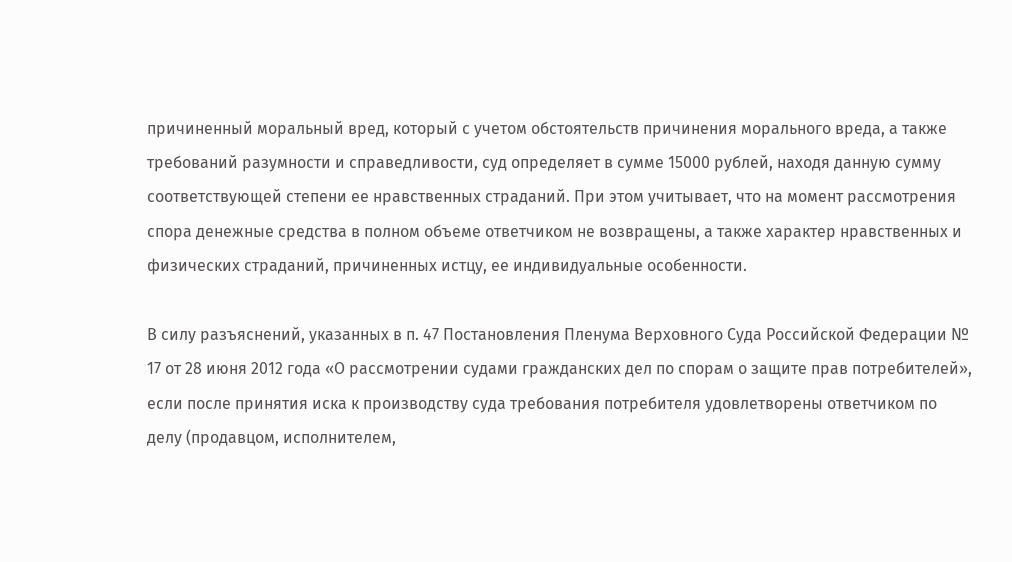причиненный моральный вред, который с учетом обстоятельств причинения морального вреда, а также требований разумности и справедливости, суд определяет в сумме 15000 рублей, находя данную сумму соответствующей степени ее нравственных страданий. При этом учитывает, что на момент рассмотрения спора денежные средства в полном объеме ответчиком не возвращены, а также характер нравственных и физических страданий, причиненных истцу, ее индивидуальные особенности.

В силу разъяснений, указанных в п. 47 Постановления Пленума Верховного Суда Российской Федерации № 17 от 28 июня 2012 года «О рассмотрении судами гражданских дел по спорам о защите прав потребителей», если после принятия иска к производству суда требования потребителя удовлетворены ответчиком по делу (продавцом, исполнителем,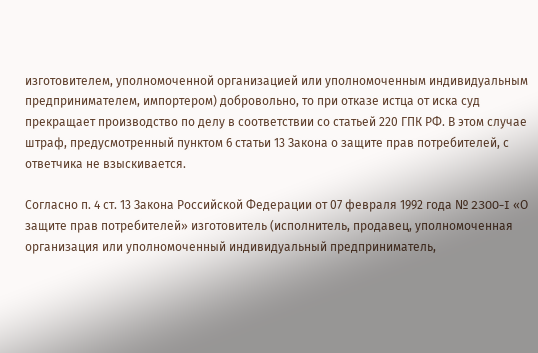изготовителем, уполномоченной организацией или уполномоченным индивидуальным предпринимателем, импортером) добровольно, то при отказе истца от иска суд прекращает производство по делу в соответствии со статьей 220 ГПК РФ. В этом случае штраф, предусмотренный пунктом 6 статьи 13 Закона о защите прав потребителей, с ответчика не взыскивается.

Согласно п. 4 ст. 13 Закона Российской Федерации от 07 февраля 1992 года № 2300-I «О защите прав потребителей» изготовитель (исполнитель, продавец, уполномоченная организация или уполномоченный индивидуальный предприниматель,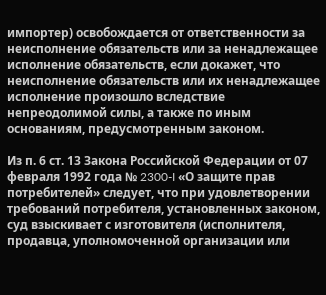импортер) освобождается от ответственности за неисполнение обязательств или за ненадлежащее исполнение обязательств, если докажет, что неисполнение обязательств или их ненадлежащее исполнение произошло вследствие непреодолимой силы, а также по иным основаниям, предусмотренным законом.

Из п. 6 ст. 13 Закона Российской Федерации от 07 февраля 1992 года № 2300-I «О защите прав потребителей» следует, что при удовлетворении требований потребителя, установленных законом, суд взыскивает с изготовителя (исполнителя, продавца, уполномоченной организации или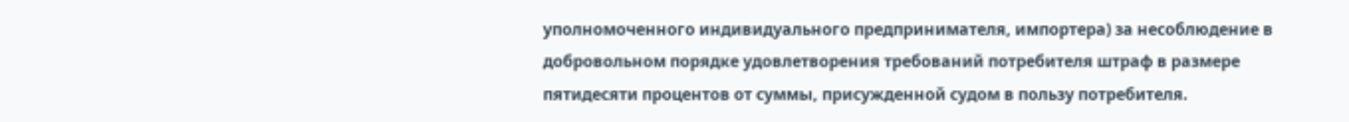уполномоченного индивидуального предпринимателя, импортера) за несоблюдение в добровольном порядке удовлетворения требований потребителя штраф в размере пятидесяти процентов от суммы, присужденной судом в пользу потребителя.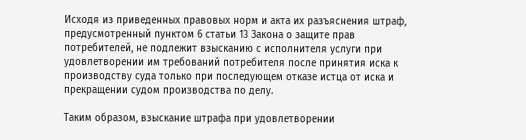Исходя из приведенных правовых норм и акта их разъяснения штраф, предусмотренный пунктом 6 статьи 13 Закона о защите прав потребителей, не подлежит взысканию с исполнителя услуги при удовлетворении им требований потребителя после принятия иска к производству суда только при последующем отказе истца от иска и прекращении судом производства по делу.

Таким образом, взыскание штрафа при удовлетворении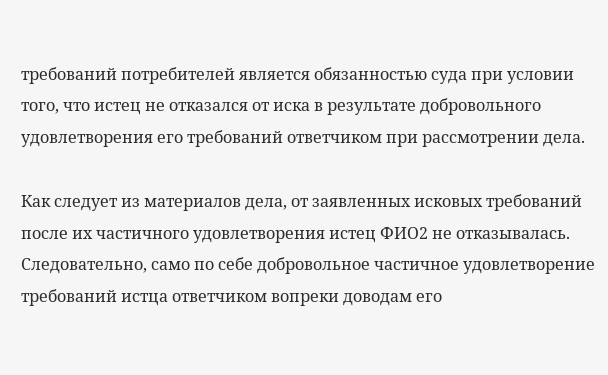требований потребителей является обязанностью суда при условии того, что истец не отказался от иска в результате добровольного удовлетворения его требований ответчиком при рассмотрении дела.

Как следует из материалов дела, от заявленных исковых требований после их частичного удовлетворения истец ФИО2 не отказывалась. Следовательно, само по себе добровольное частичное удовлетворение требований истца ответчиком вопреки доводам его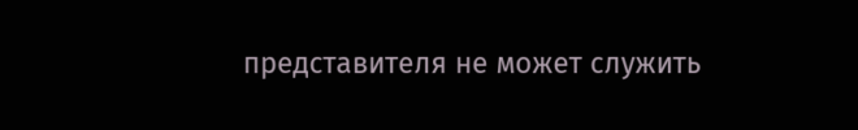представителя не может служить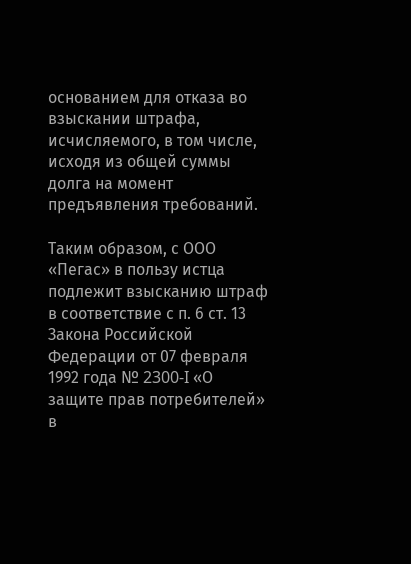основанием для отказа во взыскании штрафа, исчисляемого, в том числе, исходя из общей суммы долга на момент предъявления требований.

Таким образом, с ООО «Пегас» в пользу истца подлежит взысканию штраф в соответствие с п. 6 ст. 13 Закона Российской Федерации от 07 февраля 1992 года № 2300-I «О защите прав потребителей» в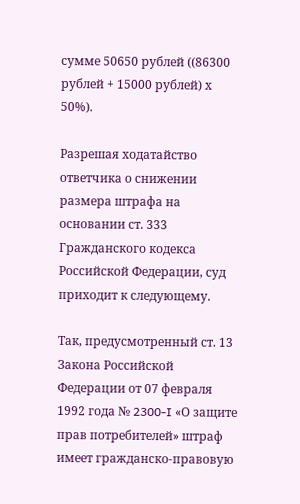сумме 50650 рублей ((86300 рублей + 15000 рублей) х 50%).

Разрешая ходатайство ответчика о снижении размера штрафа на основании ст. 333 Гражданского кодекса Российской Федерации, суд приходит к следующему.

Так, предусмотренный ст. 13 Закона Российской Федерации от 07 февраля 1992 года № 2300-I «О защите прав потребителей» штраф имеет гражданско-правовую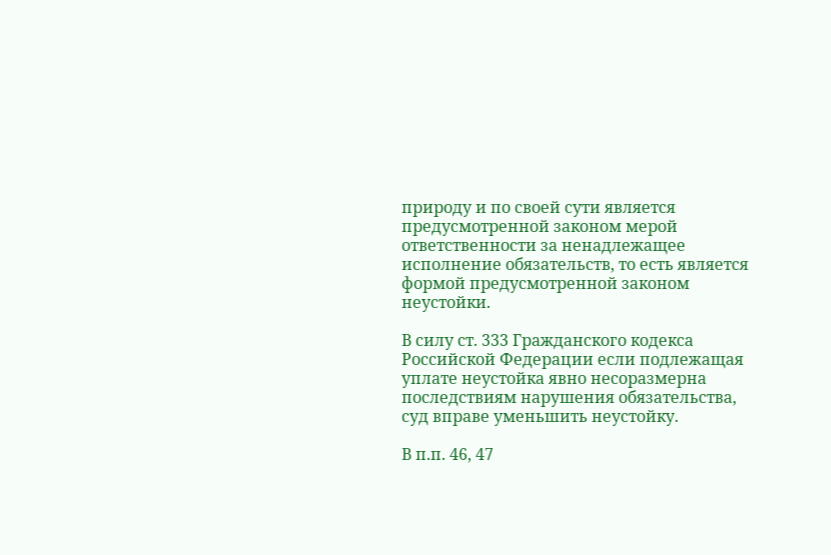природу и по своей сути является предусмотренной законом мерой ответственности за ненадлежащее исполнение обязательств, то есть является формой предусмотренной законом неустойки.

В силу ст. 333 Гражданского кодекса Российской Федерации если подлежащая уплате неустойка явно несоразмерна последствиям нарушения обязательства, суд вправе уменьшить неустойку.

В п.п. 46, 47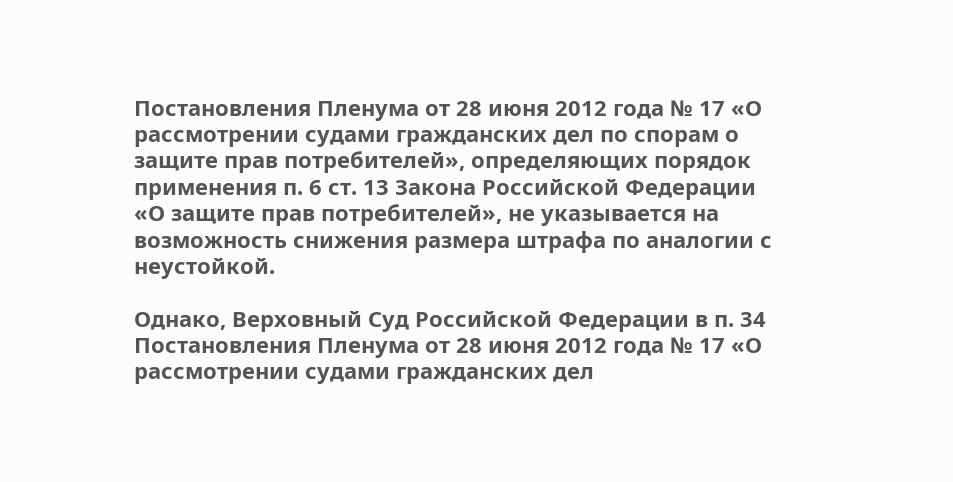Постановления Пленума от 28 июня 2012 года № 17 «О рассмотрении судами гражданских дел по спорам о защите прав потребителей», определяющих порядок применения п. 6 ст. 13 Закона Российской Федерации «О защите прав потребителей», не указывается на возможность снижения размера штрафа по аналогии с неустойкой.

Однако, Верховный Суд Российской Федерации в п. 34 Постановления Пленума от 28 июня 2012 года № 17 «О рассмотрении судами гражданских дел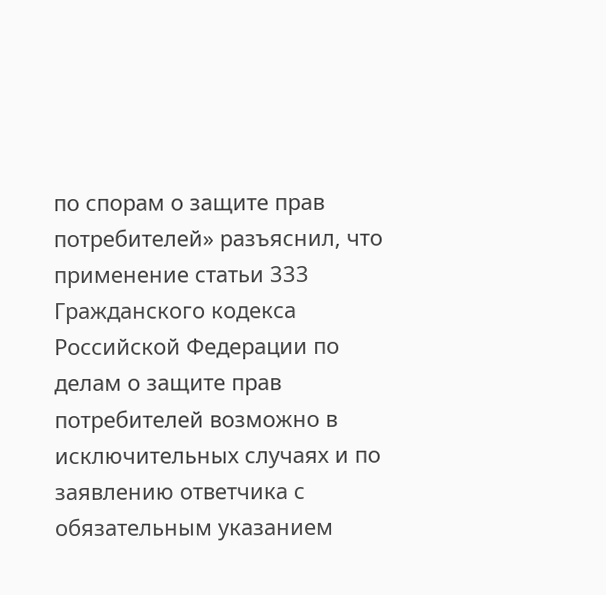по спорам о защите прав потребителей» разъяснил, что применение статьи 333 Гражданского кодекса Российской Федерации по делам о защите прав потребителей возможно в исключительных случаях и по заявлению ответчика с обязательным указанием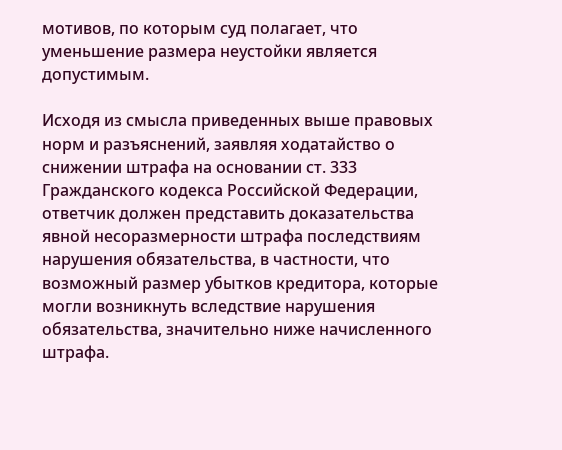мотивов, по которым суд полагает, что уменьшение размера неустойки является допустимым.

Исходя из смысла приведенных выше правовых норм и разъяснений, заявляя ходатайство о снижении штрафа на основании ст. 333 Гражданского кодекса Российской Федерации, ответчик должен представить доказательства явной несоразмерности штрафа последствиям нарушения обязательства, в частности, что возможный размер убытков кредитора, которые могли возникнуть вследствие нарушения обязательства, значительно ниже начисленного штрафа.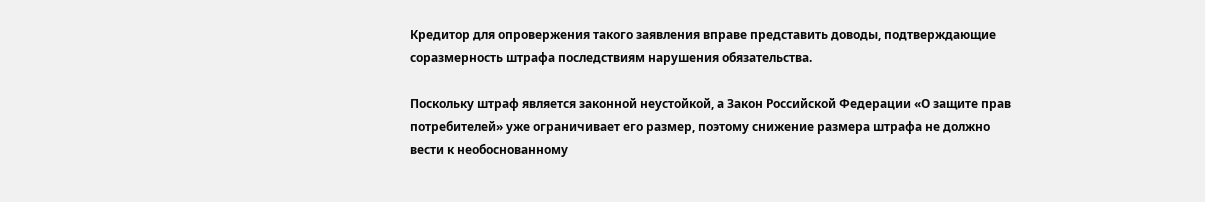Кредитор для опровержения такого заявления вправе представить доводы, подтверждающие соразмерность штрафа последствиям нарушения обязательства.

Поскольку штраф является законной неустойкой, а Закон Российской Федерации «О защите прав потребителей» уже ограничивает его размер, поэтому снижение размера штрафа не должно вести к необоснованному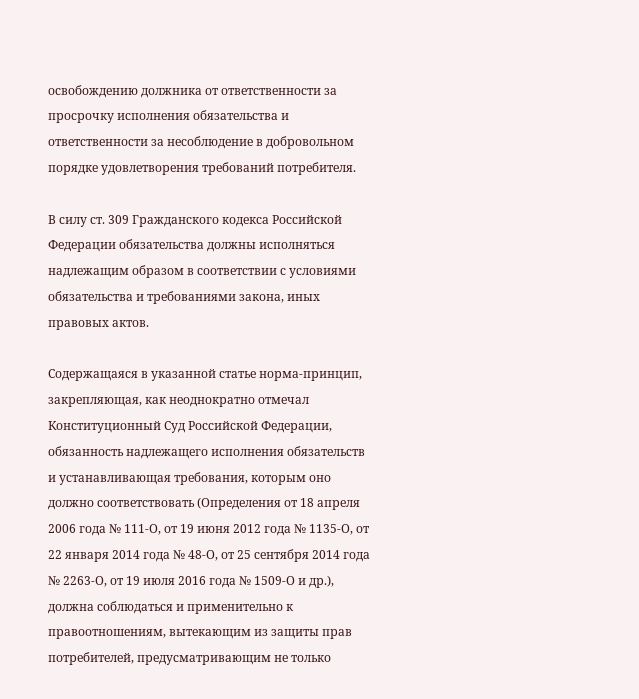освобождению должника от ответственности за просрочку исполнения обязательства и ответственности за несоблюдение в добровольном порядке удовлетворения требований потребителя.

В силу ст. 309 Гражданского кодекса Российской Федерации обязательства должны исполняться надлежащим образом в соответствии с условиями обязательства и требованиями закона, иных правовых актов.

Содержащаяся в указанной статье норма-принцип, закрепляющая, как неоднократно отмечал Конституционный Суд Российской Федерации, обязанность надлежащего исполнения обязательств и устанавливающая требования, которым оно должно соответствовать (Определения от 18 апреля 2006 года № 111-О, от 19 июня 2012 года № 1135-О, от 22 января 2014 года № 48-О, от 25 сентября 2014 года № 2263-О, от 19 июля 2016 года № 1509-О и др.), должна соблюдаться и применительно к правоотношениям, вытекающим из защиты прав потребителей, предусматривающим не только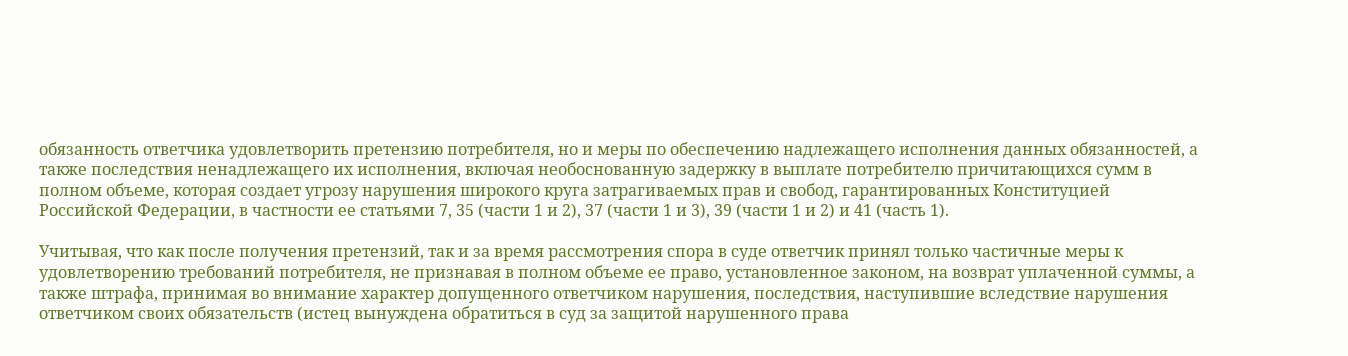обязанность ответчика удовлетворить претензию потребителя, но и меры по обеспечению надлежащего исполнения данных обязанностей, а также последствия ненадлежащего их исполнения, включая необоснованную задержку в выплате потребителю причитающихся сумм в полном объеме, которая создает угрозу нарушения широкого круга затрагиваемых прав и свобод, гарантированных Конституцией Российской Федерации, в частности ее статьями 7, 35 (части 1 и 2), 37 (части 1 и 3), 39 (части 1 и 2) и 41 (часть 1).

Учитывая, что как после получения претензий, так и за время рассмотрения спора в суде ответчик принял только частичные меры к удовлетворению требований потребителя, не признавая в полном объеме ее право, установленное законом, на возврат уплаченной суммы, а также штрафа, принимая во внимание характер допущенного ответчиком нарушения, последствия, наступившие вследствие нарушения ответчиком своих обязательств (истец вынуждена обратиться в суд за защитой нарушенного права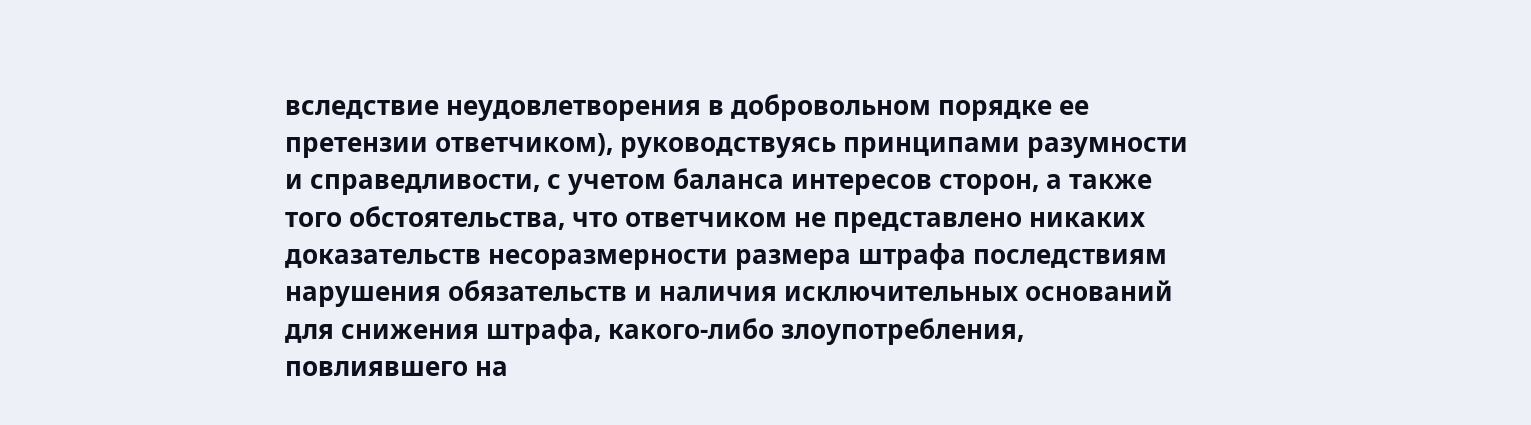вследствие неудовлетворения в добровольном порядке ее претензии ответчиком), руководствуясь принципами разумности и справедливости, с учетом баланса интересов сторон, а также того обстоятельства, что ответчиком не представлено никаких доказательств несоразмерности размера штрафа последствиям нарушения обязательств и наличия исключительных оснований для снижения штрафа, какого-либо злоупотребления, повлиявшего на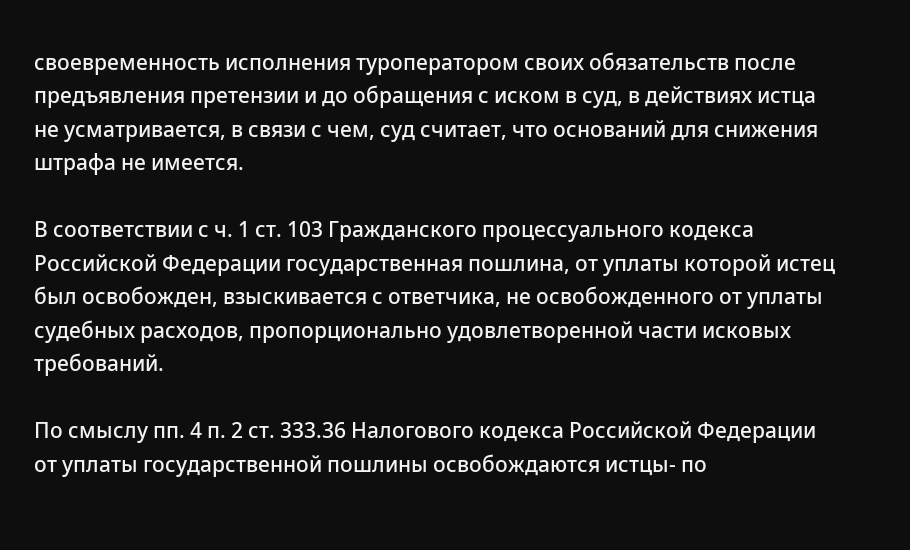своевременность исполнения туроператором своих обязательств после предъявления претензии и до обращения с иском в суд, в действиях истца не усматривается, в связи с чем, суд считает, что оснований для снижения штрафа не имеется.

В соответствии с ч. 1 ст. 103 Гражданского процессуального кодекса Российской Федерации государственная пошлина, от уплаты которой истец был освобожден, взыскивается с ответчика, не освобожденного от уплаты судебных расходов, пропорционально удовлетворенной части исковых требований.

По смыслу пп. 4 п. 2 ст. 333.36 Налогового кодекса Российской Федерации от уплаты государственной пошлины освобождаются истцы- по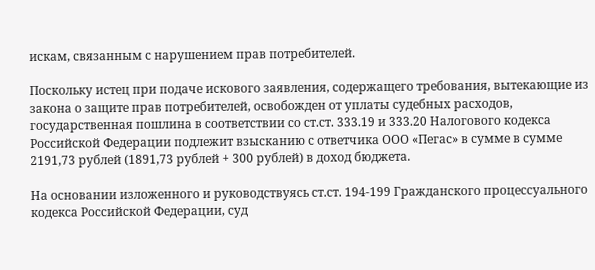искам, связанным с нарушением прав потребителей.

Поскольку истец при подаче искового заявления, содержащего требования, вытекающие из закона о защите прав потребителей, освобожден от уплаты судебных расходов, государственная пошлина в соответствии со ст.ст. 333.19 и 333.20 Налогового кодекса Российской Федерации подлежит взысканию с ответчика ООО «Пегас» в сумме в сумме 2191,73 рублей (1891,73 рублей + 300 рублей) в доход бюджета.

На основании изложенного и руководствуясь ст.ст. 194-199 Гражданского процессуального кодекса Российской Федерации, суд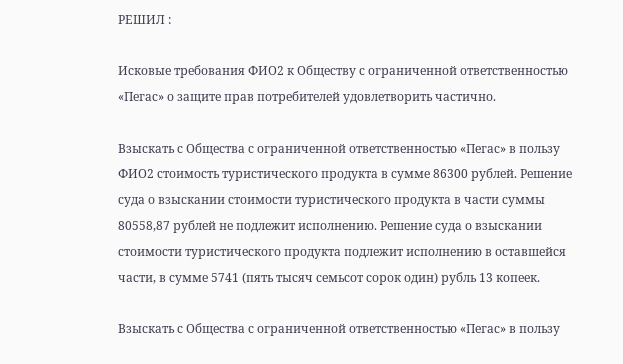РЕШИЛ :

Исковые требования ФИО2 к Обществу с ограниченной ответственностью «Пегас» о защите прав потребителей удовлетворить частично.

Взыскать с Общества с ограниченной ответственностью «Пегас» в пользу ФИО2 стоимость туристического продукта в сумме 86300 рублей. Решение суда о взыскании стоимости туристического продукта в части суммы 80558,87 рублей не подлежит исполнению. Решение суда о взыскании стоимости туристического продукта подлежит исполнению в оставшейся части, в сумме 5741 (пять тысяч семьсот сорок один) рубль 13 копеек.

Взыскать с Общества с ограниченной ответственностью «Пегас» в пользу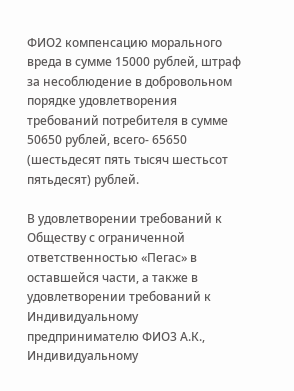ФИО2 компенсацию морального вреда в сумме 15000 рублей, штраф за несоблюдение в добровольном порядке удовлетворения требований потребителя в сумме 50650 рублей, всего- 65650 (шестьдесят пять тысяч шестьсот пятьдесят) рублей.

В удовлетворении требований к Обществу с ограниченной ответственностью «Пегас» в оставшейся части, а также в удовлетворении требований к Индивидуальному предпринимателю ФИО3 А.К., Индивидуальному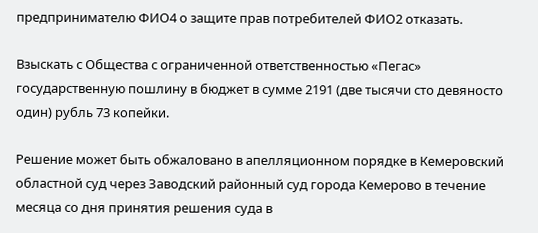предпринимателю ФИО4 о защите прав потребителей ФИО2 отказать.

Взыскать с Общества с ограниченной ответственностью «Пегас» государственную пошлину в бюджет в сумме 2191 (две тысячи сто девяносто один) рубль 73 копейки.

Решение может быть обжаловано в апелляционном порядке в Кемеровский областной суд через Заводский районный суд города Кемерово в течение месяца со дня принятия решения суда в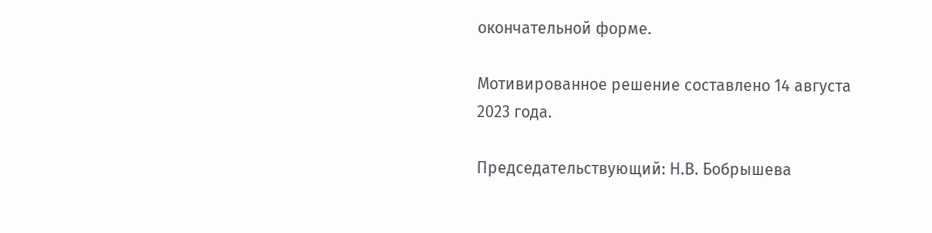окончательной форме.

Мотивированное решение составлено 14 августа 2023 года.

Председательствующий: Н.В. Бобрышева